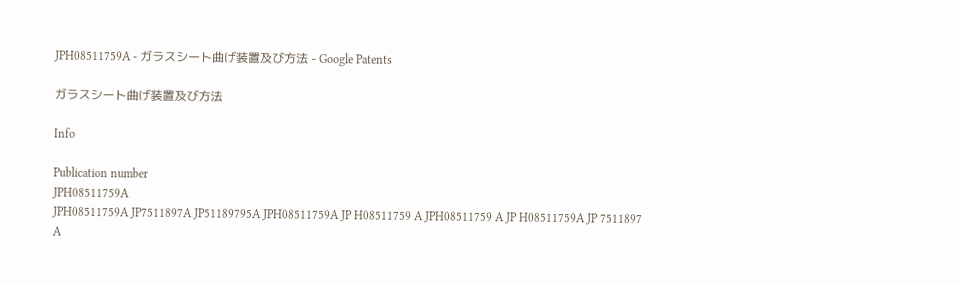JPH08511759A - ガラスシート曲げ装置及び方法 - Google Patents

ガラスシート曲げ装置及び方法

Info

Publication number
JPH08511759A
JPH08511759A JP7511897A JP51189795A JPH08511759A JP H08511759 A JPH08511759 A JP H08511759A JP 7511897 A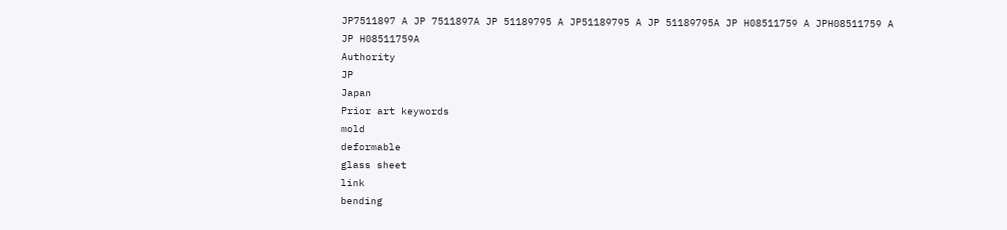JP7511897 A JP 7511897A JP 51189795 A JP51189795 A JP 51189795A JP H08511759 A JPH08511759 A JP H08511759A
Authority
JP
Japan
Prior art keywords
mold
deformable
glass sheet
link
bending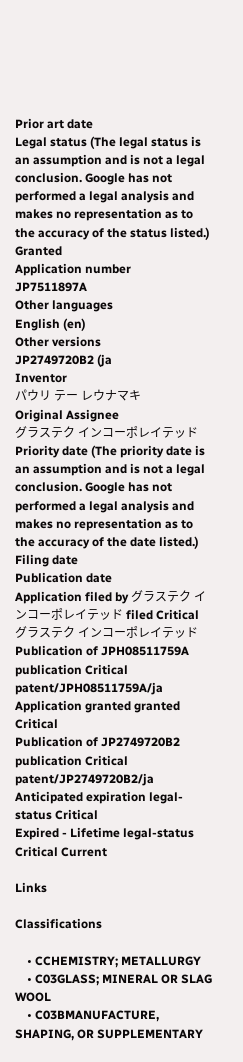Prior art date
Legal status (The legal status is an assumption and is not a legal conclusion. Google has not performed a legal analysis and makes no representation as to the accuracy of the status listed.)
Granted
Application number
JP7511897A
Other languages
English (en)
Other versions
JP2749720B2 (ja
Inventor
パウリ テー レウナマキ
Original Assignee
グラステク インコーポレイテッド
Priority date (The priority date is an assumption and is not a legal conclusion. Google has not performed a legal analysis and makes no representation as to the accuracy of the date listed.)
Filing date
Publication date
Application filed by グラステク インコーポレイテッド filed Critical グラステク インコーポレイテッド
Publication of JPH08511759A publication Critical patent/JPH08511759A/ja
Application granted granted Critical
Publication of JP2749720B2 publication Critical patent/JP2749720B2/ja
Anticipated expiration legal-status Critical
Expired - Lifetime legal-status Critical Current

Links

Classifications

    • CCHEMISTRY; METALLURGY
    • C03GLASS; MINERAL OR SLAG WOOL
    • C03BMANUFACTURE, SHAPING, OR SUPPLEMENTARY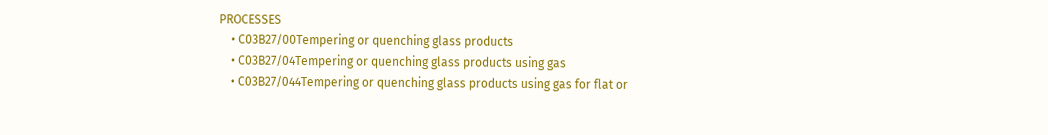PROCESSES
    • C03B27/00Tempering or quenching glass products
    • C03B27/04Tempering or quenching glass products using gas
    • C03B27/044Tempering or quenching glass products using gas for flat or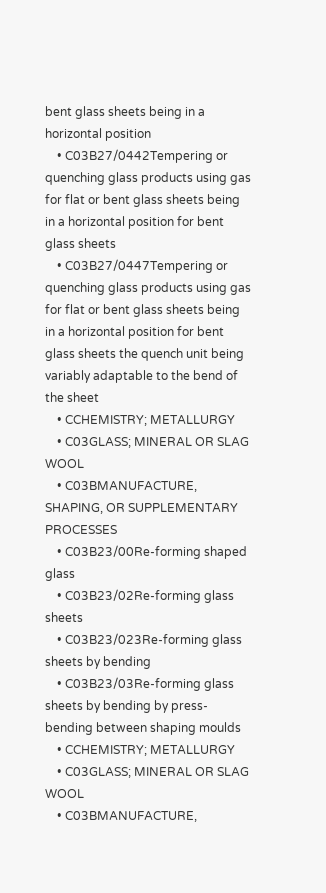bent glass sheets being in a horizontal position
    • C03B27/0442Tempering or quenching glass products using gas for flat or bent glass sheets being in a horizontal position for bent glass sheets
    • C03B27/0447Tempering or quenching glass products using gas for flat or bent glass sheets being in a horizontal position for bent glass sheets the quench unit being variably adaptable to the bend of the sheet
    • CCHEMISTRY; METALLURGY
    • C03GLASS; MINERAL OR SLAG WOOL
    • C03BMANUFACTURE, SHAPING, OR SUPPLEMENTARY PROCESSES
    • C03B23/00Re-forming shaped glass
    • C03B23/02Re-forming glass sheets
    • C03B23/023Re-forming glass sheets by bending
    • C03B23/03Re-forming glass sheets by bending by press-bending between shaping moulds
    • CCHEMISTRY; METALLURGY
    • C03GLASS; MINERAL OR SLAG WOOL
    • C03BMANUFACTURE,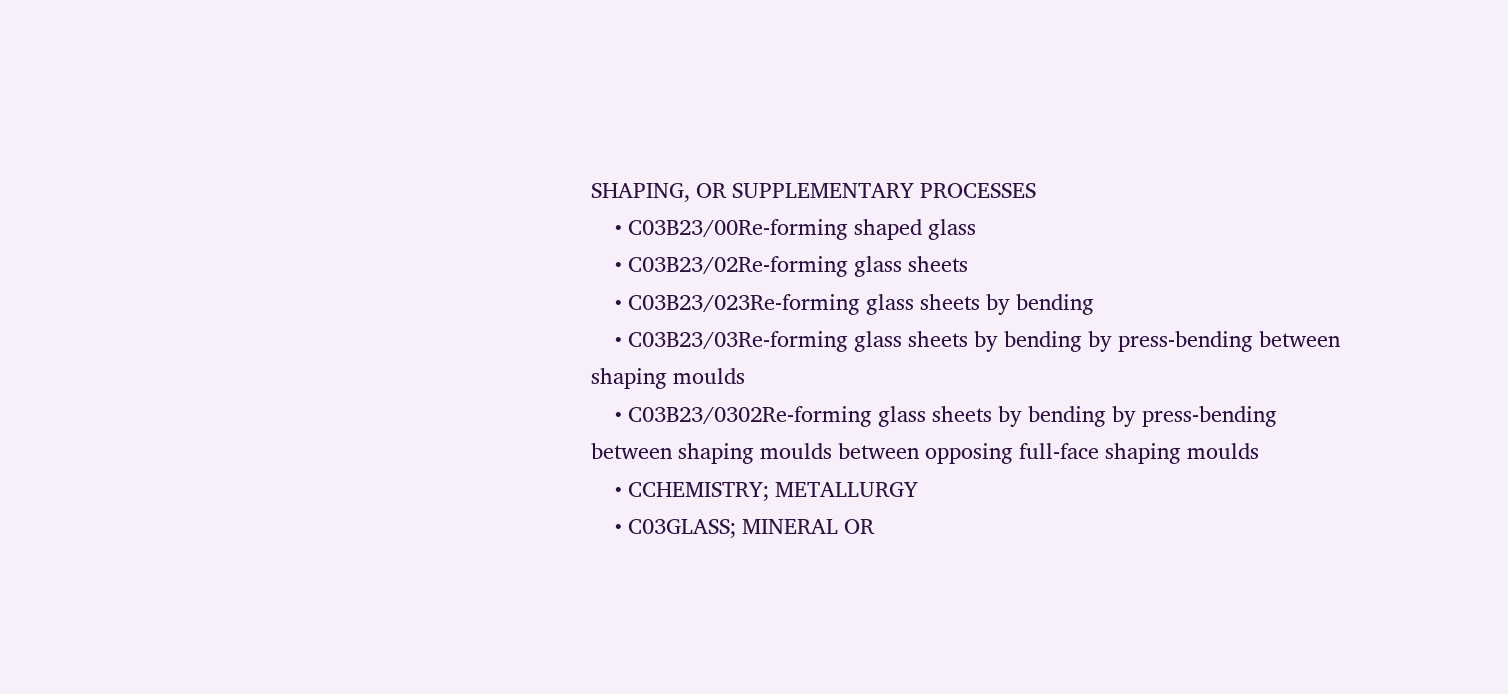SHAPING, OR SUPPLEMENTARY PROCESSES
    • C03B23/00Re-forming shaped glass
    • C03B23/02Re-forming glass sheets
    • C03B23/023Re-forming glass sheets by bending
    • C03B23/03Re-forming glass sheets by bending by press-bending between shaping moulds
    • C03B23/0302Re-forming glass sheets by bending by press-bending between shaping moulds between opposing full-face shaping moulds
    • CCHEMISTRY; METALLURGY
    • C03GLASS; MINERAL OR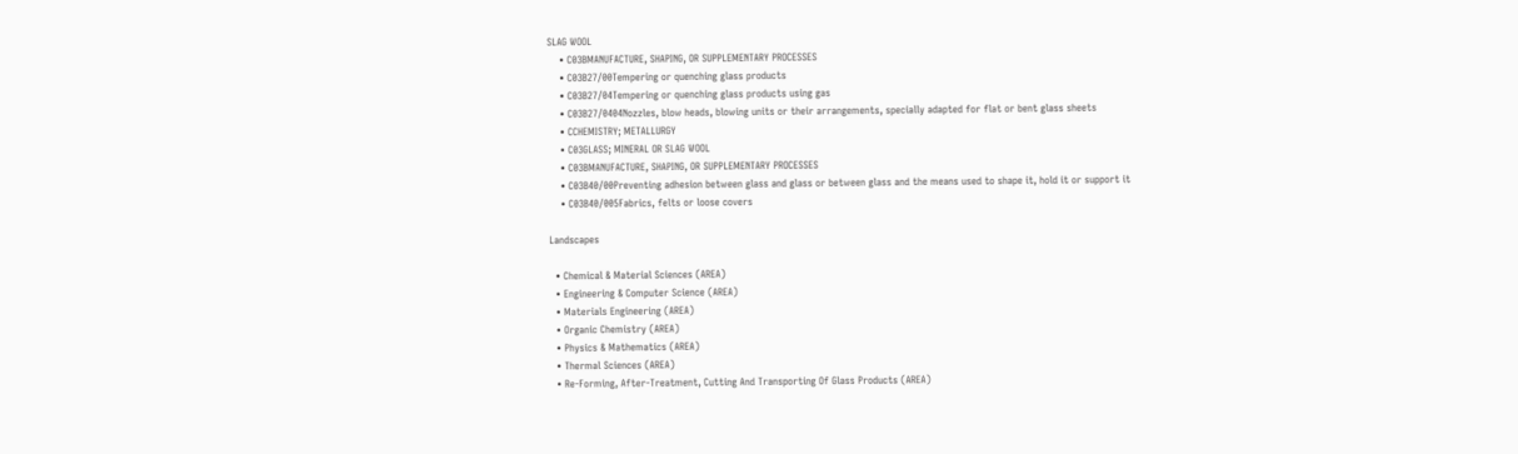SLAG WOOL
    • C03BMANUFACTURE, SHAPING, OR SUPPLEMENTARY PROCESSES
    • C03B27/00Tempering or quenching glass products
    • C03B27/04Tempering or quenching glass products using gas
    • C03B27/0404Nozzles, blow heads, blowing units or their arrangements, specially adapted for flat or bent glass sheets
    • CCHEMISTRY; METALLURGY
    • C03GLASS; MINERAL OR SLAG WOOL
    • C03BMANUFACTURE, SHAPING, OR SUPPLEMENTARY PROCESSES
    • C03B40/00Preventing adhesion between glass and glass or between glass and the means used to shape it, hold it or support it
    • C03B40/005Fabrics, felts or loose covers

Landscapes

  • Chemical & Material Sciences (AREA)
  • Engineering & Computer Science (AREA)
  • Materials Engineering (AREA)
  • Organic Chemistry (AREA)
  • Physics & Mathematics (AREA)
  • Thermal Sciences (AREA)
  • Re-Forming, After-Treatment, Cutting And Transporting Of Glass Products (AREA)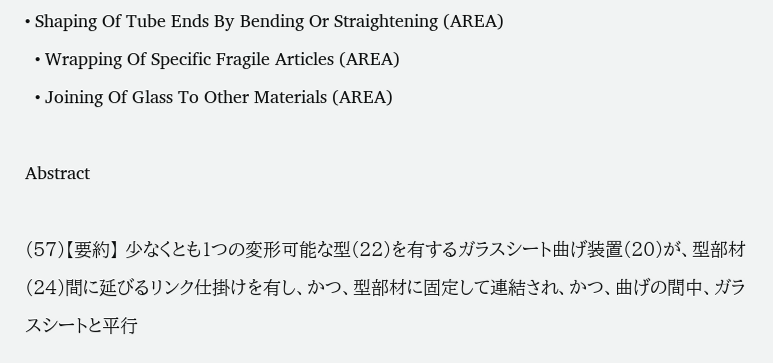• Shaping Of Tube Ends By Bending Or Straightening (AREA)
  • Wrapping Of Specific Fragile Articles (AREA)
  • Joining Of Glass To Other Materials (AREA)

Abstract

(57)【要約】 少なくとも1つの変形可能な型(22)を有するガラスシート曲げ装置(20)が、型部材(24)間に延びるリンク仕掛けを有し、かつ、型部材に固定して連結され、かつ、曲げの間中、ガラスシートと平行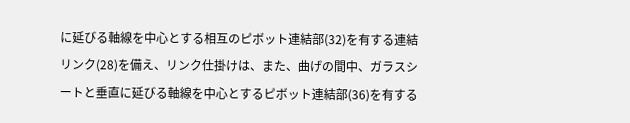に延びる軸線を中心とする相互のピボット連結部(32)を有する連結リンク(28)を備え、リンク仕掛けは、また、曲げの間中、ガラスシートと垂直に延びる軸線を中心とするピボット連結部(36)を有する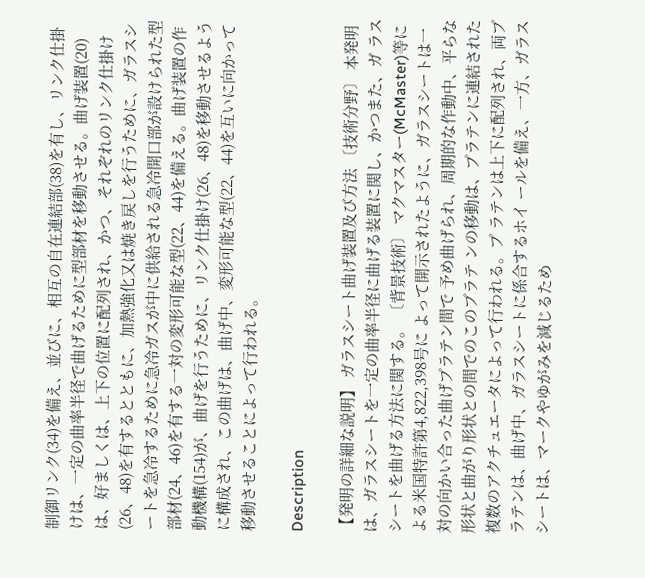制御リンク(34)を備え、並びに、相互の自在連結部(38)を有し、リンク仕掛けは、一定の曲率半径で曲げるために型部材を移動させる。曲げ装置(20)は、好ましくは、上下の位置に配列され、かつ、それぞれのリンク仕掛け(26、48)を有するとともに、加熱強化又は焼き戻しを行うために、ガラスシートを急冷するために急冷ガスが中に供給される急冷開口部が設けられた型部材(24、46)を有する一対の変形可能な型(22、44)を備える。曲げ装置の作動機構(154)が、曲げを行うために、リンク仕掛け(26、48)を移動させるように構成され、この曲げは、曲げ中、変形可能な型(22、44)を互いに向かって移動させることによって行われる。

Description

【発明の詳細な説明】 ガラスシート曲げ装置及び方法 〔技術分野〕 本発明は、ガラスシートを一定の曲率半径に曲げる装置に関し、かつまた、ガ ラスシートを曲げる方法に関する。 〔背景技術〕 マクマスター(McMaster)等による米国特許第4,822,398号に よって開示されたように、ガラスシートは一対の向かい合った曲げプラテン間で 予め曲げられ、周期的な作動中、平らな形状と曲がり形状との間でのこのプラテ ンの移動は、プラテンに連結された複数のアクチュエータによって行われる。プ ラテンは上下に配列され、両プラテンは、曲げ中、ガラスシートに係合するホイ ールを備え、一方、ガラスシートは、マークやゆがみを減じるため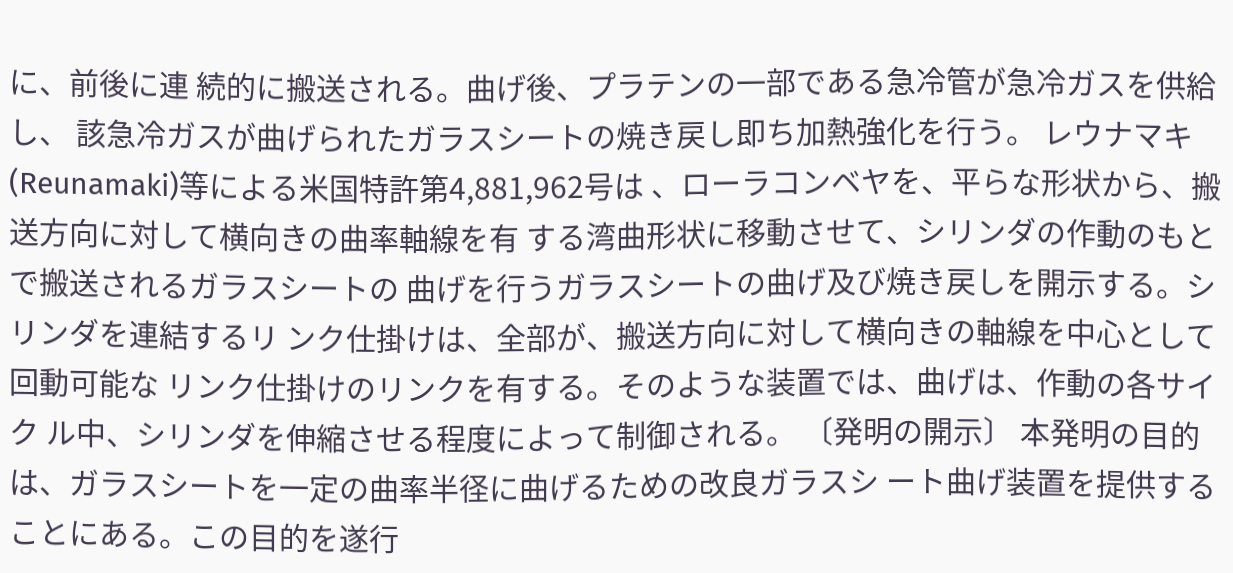に、前後に連 続的に搬送される。曲げ後、プラテンの一部である急冷管が急冷ガスを供給し、 該急冷ガスが曲げられたガラスシートの焼き戻し即ち加熱強化を行う。 レウナマキ(Reunamaki)等による米国特許第4,881,962号は 、ローラコンベヤを、平らな形状から、搬送方向に対して横向きの曲率軸線を有 する湾曲形状に移動させて、シリンダの作動のもとで搬送されるガラスシートの 曲げを行うガラスシートの曲げ及び焼き戻しを開示する。シリンダを連結するリ ンク仕掛けは、全部が、搬送方向に対して横向きの軸線を中心として回動可能な リンク仕掛けのリンクを有する。そのような装置では、曲げは、作動の各サイク ル中、シリンダを伸縮させる程度によって制御される。 〔発明の開示〕 本発明の目的は、ガラスシートを一定の曲率半径に曲げるための改良ガラスシ ート曲げ装置を提供することにある。この目的を遂行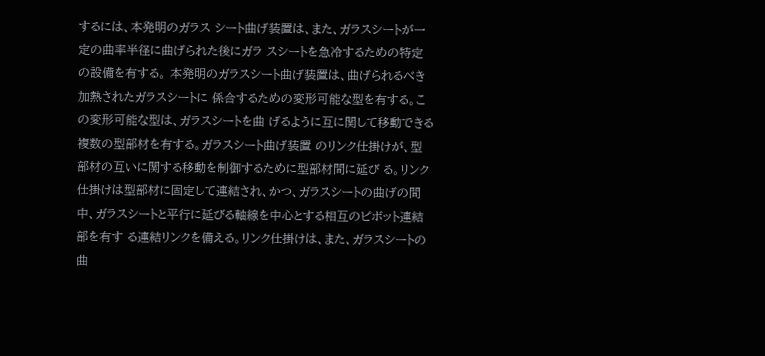するには、本発明のガラス シート曲げ装置は、また、ガラスシートが一定の曲率半径に曲げられた後にガラ スシートを急冷するための特定の設備を有する。 本発明のガラスシート曲げ装置は、曲げられるべき加熱されたガラスシートに 係合するための変形可能な型を有する。この変形可能な型は、ガラスシートを曲 げるように互に関して移動できる複数の型部材を有する。ガラスシート曲げ装置 のリンク仕掛けが、型部材の互いに関する移動を制御するために型部材間に延び る。リンク仕掛けは型部材に固定して連結され、かつ、ガラスシートの曲げの間 中、ガラスシートと平行に延びる軸線を中心とする相互のピボット連結部を有す る連結リンクを備える。リンク仕掛けは、また、ガラスシートの曲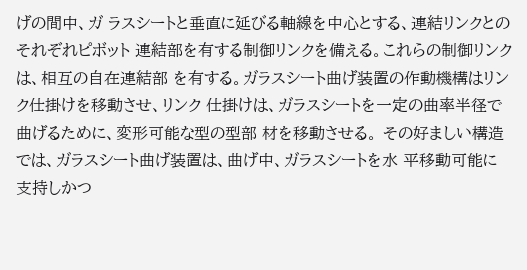げの間中、ガ ラスシートと垂直に延びる軸線を中心とする、連結リンクとのそれぞれピボット 連結部を有する制御リンクを備える。これらの制御リンクは、相互の自在連結部 を有する。ガラスシート曲げ装置の作動機構はリンク仕掛けを移動させ、リンク 仕掛けは、ガラスシートを一定の曲率半径で曲げるために、変形可能な型の型部 材を移動させる。 その好ましい構造では、ガラスシート曲げ装置は、曲げ中、ガラスシートを水 平移動可能に支持しかつ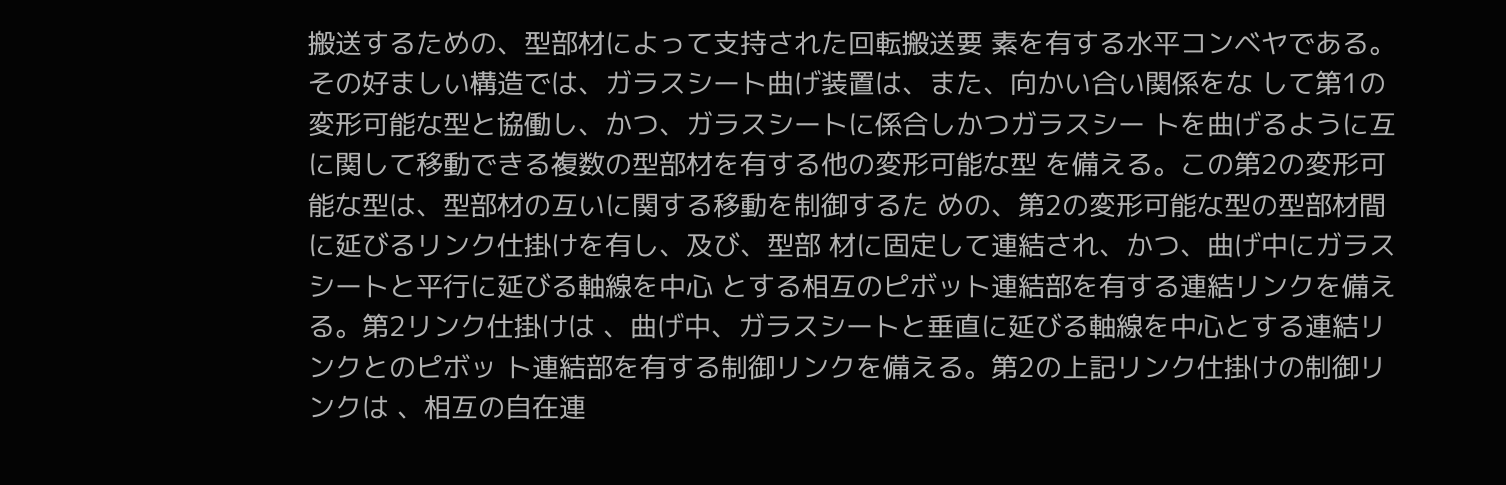搬送するための、型部材によって支持された回転搬送要 素を有する水平コンベヤである。 その好ましい構造では、ガラスシート曲げ装置は、また、向かい合い関係をな して第1の変形可能な型と協働し、かつ、ガラスシートに係合しかつガラスシー トを曲げるように互に関して移動できる複数の型部材を有する他の変形可能な型 を備える。この第2の変形可能な型は、型部材の互いに関する移動を制御するた めの、第2の変形可能な型の型部材間に延びるリンク仕掛けを有し、及び、型部 材に固定して連結され、かつ、曲げ中にガラスシートと平行に延びる軸線を中心 とする相互のピボット連結部を有する連結リンクを備える。第2リンク仕掛けは 、曲げ中、ガラスシートと垂直に延びる軸線を中心とする連結リンクとのピボッ ト連結部を有する制御リンクを備える。第2の上記リンク仕掛けの制御リンクは 、相互の自在連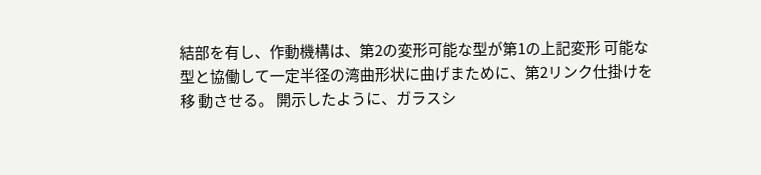結部を有し、作動機構は、第2の変形可能な型が第1の上記変形 可能な型と協働して一定半径の湾曲形状に曲げまために、第2リンク仕掛けを移 動させる。 開示したように、ガラスシ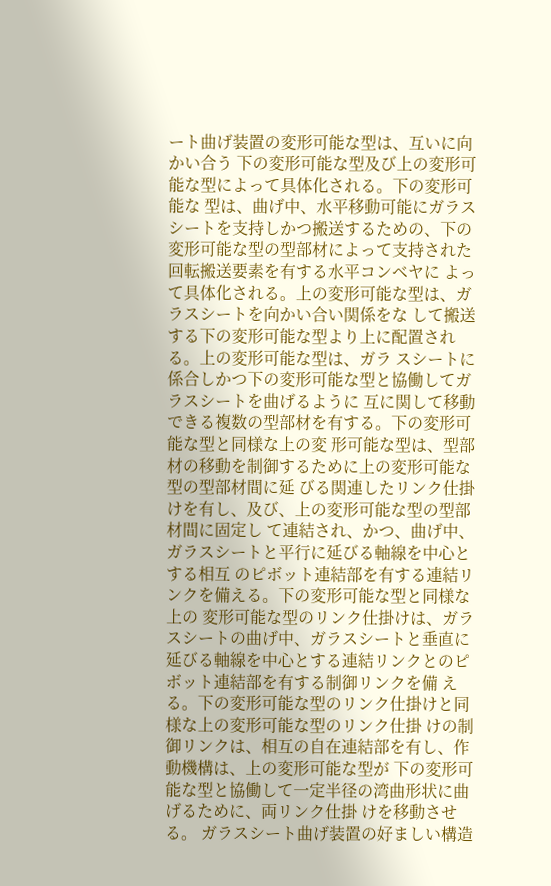ート曲げ装置の変形可能な型は、互いに向かい合う 下の変形可能な型及び上の変形可能な型によって具体化される。下の変形可能な 型は、曲げ中、水平移動可能にガラスシートを支持しかつ搬送するための、下の 変形可能な型の型部材によって支持された回転搬送要素を有する水平コンベヤに よって具体化される。上の変形可能な型は、ガラスシートを向かい合い関係をな して搬送する下の変形可能な型より上に配置される。上の変形可能な型は、ガラ スシートに係合しかつ下の変形可能な型と協働してガラスシートを曲げるように 互に関して移動できる複数の型部材を有する。下の変形可能な型と同様な上の変 形可能な型は、型部材の移動を制御するために上の変形可能な型の型部材間に延 びる関連したリンク仕掛けを有し、及び、上の変形可能な型の型部材間に固定し て連結され、かつ、曲げ中、ガラスシートと平行に延びる軸線を中心とする相互 のピボット連結部を有する連結リンクを備える。下の変形可能な型と同様な上の 変形可能な型のリンク仕掛けは、ガラスシートの曲げ中、ガラスシートと垂直に 延びる軸線を中心とする連結リンクとのピボット連結部を有する制御リンクを備 える。下の変形可能な型のリンク仕掛けと同様な上の変形可能な型のリンク仕掛 けの制御リンクは、相互の自在連結部を有し、作動機構は、上の変形可能な型が 下の変形可能な型と協働して一定半径の湾曲形状に曲げるために、両リンク仕掛 けを移動させる。 ガラスシート曲げ装置の好ましい構造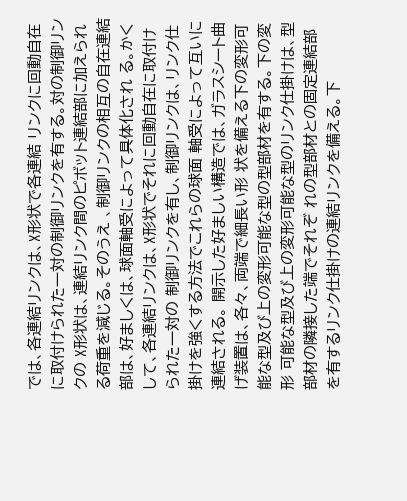では、各連結リンクは、X形状で各連結 リンクに回動自在に取付けられた一対の制御リンクを有する。対の制御リンクの X形状は、連結リンク間のピボット連結部に加えられる荷重を減じる。そのうえ 、制御リンクの相互の自在連結部は、好ましくは、球面軸受によって具体化され る。かくして、各連結リンクは、X形状でそれに回動自在に取付けられた一対の 制御リンクを有し、制御リンクは、リンク仕掛けを強くする方法でこれらの球面 軸受によって互いに連結される。 開示した好ましい構造では、ガラスシート曲げ装置は、各々、両端で細長い形 状を備える下の変形可能な型及び上の変形可能な型の型部材を有する。下の変形 可能な型及び上の変形可能な型のリンク仕掛けは、型部材の隣接した端でそれぞ れの型部材との固定連結部を有するリンク仕掛けの連結リンクを備える。下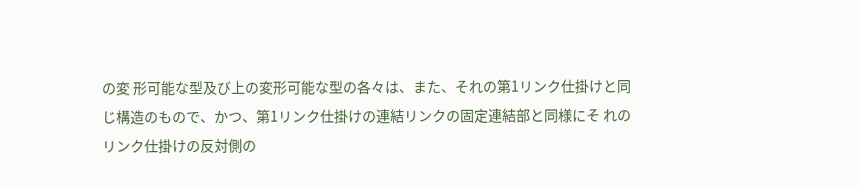の変 形可能な型及び上の変形可能な型の各々は、また、それの第1リンク仕掛けと同 じ構造のもので、かつ、第1リンク仕掛けの連結リンクの固定連結部と同様にそ れのリンク仕掛けの反対側の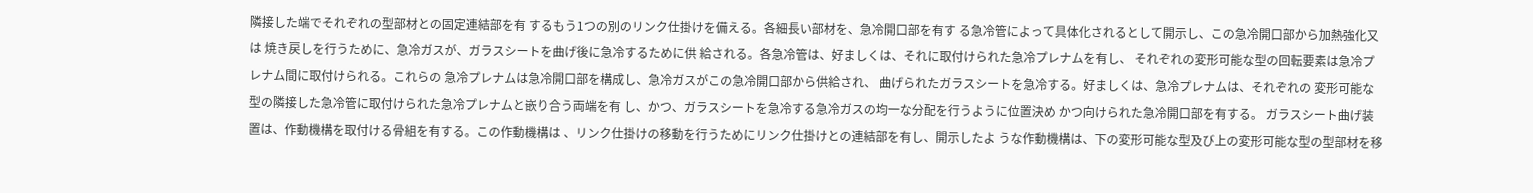隣接した端でそれぞれの型部材との固定連結部を有 するもう1つの別のリンク仕掛けを備える。各細長い部材を、急冷開口部を有す る急冷管によって具体化されるとして開示し、この急冷開口部から加熱強化又は 焼き戻しを行うために、急冷ガスが、ガラスシートを曲げ後に急冷するために供 給される。各急冷管は、好ましくは、それに取付けられた急冷プレナムを有し、 それぞれの変形可能な型の回転要素は急冷プレナム間に取付けられる。これらの 急冷プレナムは急冷開口部を構成し、急冷ガスがこの急冷開口部から供給され、 曲げられたガラスシートを急冷する。好ましくは、急冷プレナムは、それぞれの 変形可能な型の隣接した急冷管に取付けられた急冷プレナムと嵌り合う両端を有 し、かつ、ガラスシートを急冷する急冷ガスの均一な分配を行うように位置決め かつ向けられた急冷開口部を有する。 ガラスシート曲げ装置は、作動機構を取付ける骨組を有する。この作動機構は 、リンク仕掛けの移動を行うためにリンク仕掛けとの連結部を有し、開示したよ うな作動機構は、下の変形可能な型及び上の変形可能な型の型部材を移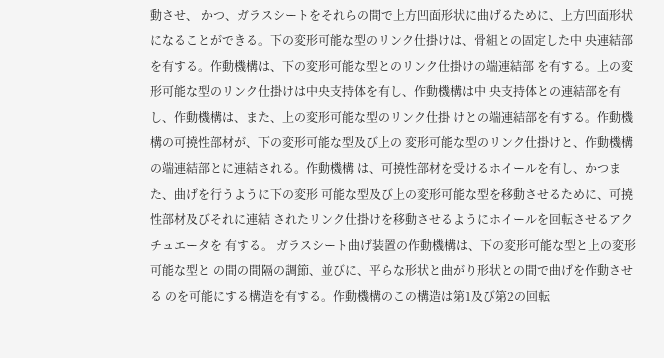動させ、 かつ、ガラスシートをそれらの間で上方凹面形状に曲げるために、上方凹面形状 になることができる。下の変形可能な型のリンク仕掛けは、骨組との固定した中 央連結部を有する。作動機構は、下の変形可能な型とのリンク仕掛けの端連結部 を有する。上の変形可能な型のリンク仕掛けは中央支持体を有し、作動機構は中 央支持体との連結部を有し、作動機構は、また、上の変形可能な型のリンク仕掛 けとの端連結部を有する。作動機構の可撓性部材が、下の変形可能な型及び上の 変形可能な型のリンク仕掛けと、作動機構の端連結部とに連結される。作動機構 は、可撓性部材を受けるホイールを有し、かつまた、曲げを行うように下の変形 可能な型及び上の変形可能な型を移動させるために、可撓性部材及びそれに連結 されたリンク仕掛けを移動させるようにホイールを回転させるアクチュエータを 有する。 ガラスシート曲げ装置の作動機構は、下の変形可能な型と上の変形可能な型と の間の間隔の調節、並びに、平らな形状と曲がり形状との間で曲げを作動させる のを可能にする構造を有する。作動機構のこの構造は第1及び第2の回転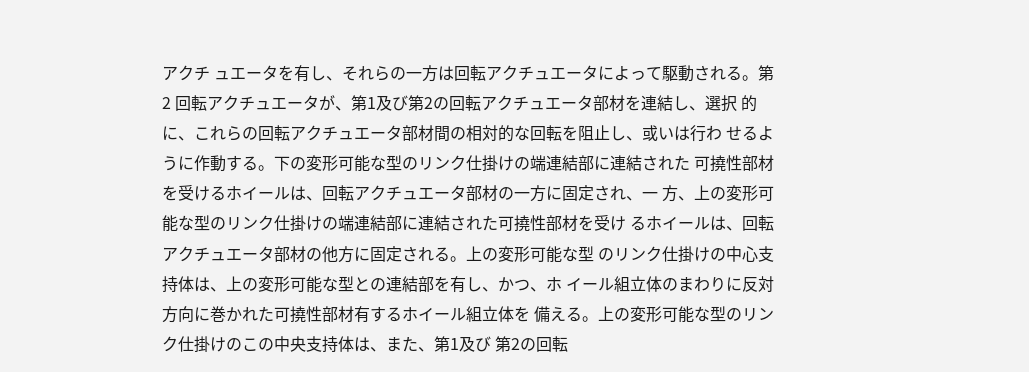アクチ ュエータを有し、それらの一方は回転アクチュエータによって駆動される。第2 回転アクチュエータが、第1及び第2の回転アクチュエータ部材を連結し、選択 的に、これらの回転アクチュエータ部材間の相対的な回転を阻止し、或いは行わ せるように作動する。下の変形可能な型のリンク仕掛けの端連結部に連結された 可撓性部材を受けるホイールは、回転アクチュエータ部材の一方に固定され、一 方、上の変形可能な型のリンク仕掛けの端連結部に連結された可撓性部材を受け るホイールは、回転アクチュエータ部材の他方に固定される。上の変形可能な型 のリンク仕掛けの中心支持体は、上の変形可能な型との連結部を有し、かつ、ホ イール組立体のまわりに反対方向に巻かれた可撓性部材有するホイール組立体を 備える。上の変形可能な型のリンク仕掛けのこの中央支持体は、また、第1及び 第2の回転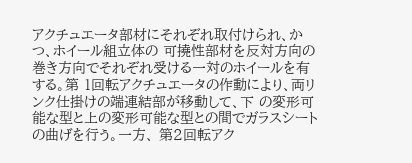アクチュエータ部材にそれぞれ取付けられ、かつ、ホイール組立体の 可撓性部材を反対方向の巻き方向でそれぞれ受ける一対のホイールを有する。第 1回転アクチュエータの作動により、両リンク仕掛けの端連結部が移動して、下 の変形可能な型と上の変形可能な型との間でガラスシートの曲げを行う。一方、 第2回転アク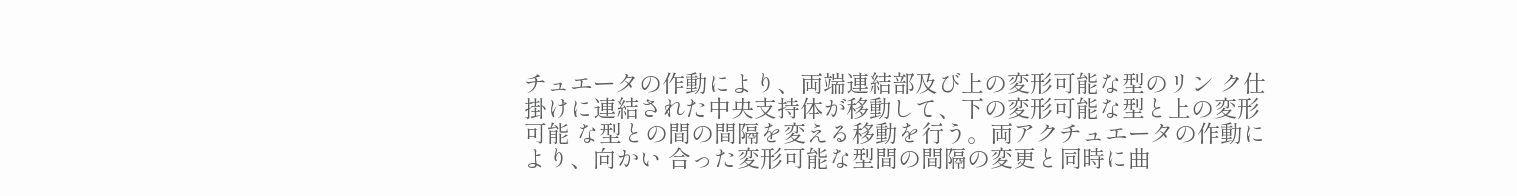チュエータの作動により、両端連結部及び上の変形可能な型のリン ク仕掛けに連結された中央支持体が移動して、下の変形可能な型と上の変形可能 な型との間の間隔を変える移動を行う。両アクチュエータの作動により、向かい 合った変形可能な型間の間隔の変更と同時に曲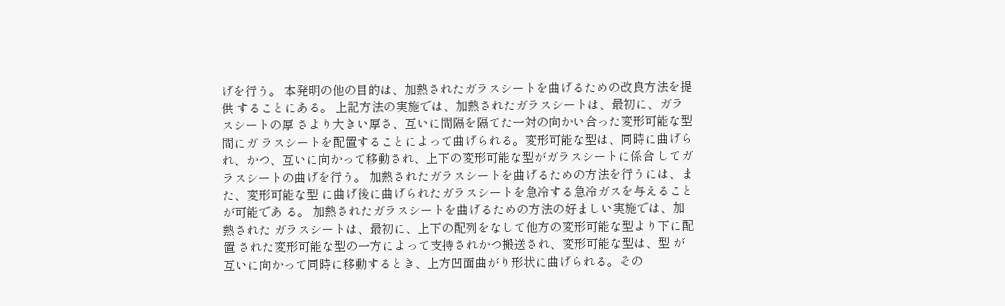げを行う。 本発明の他の目的は、加熱されたガラスシートを曲げるための改良方法を提供 することにある。 上記方法の実施では、加熱されたガラスシートは、最初に、ガラスシートの厚 さより大きい厚さ、互いに間隔を隔てた一対の向かい合った変形可能な型間にガ ラスシートを配置することによって曲げられる。変形可能な型は、同時に曲げら れ、かつ、互いに向かって移動され、上下の変形可能な型がガラスシートに係合 してガラスシートの曲げを行う。 加熱されたガラスシートを曲げるための方法を行うには、また、変形可能な型 に曲げ後に曲げられたガラスシートを急冷する急冷ガスを与えることが可能であ る。 加熱されたガラスシートを曲げるための方法の好ましい実施では、加熱された ガラスシートは、最初に、上下の配列をなして他方の変形可能な型より下に配置 された変形可能な型の一方によって支持されかつ搬送され、変形可能な型は、型 が互いに向かって同時に移動するとき、上方凹面曲がり形状に曲げられる。その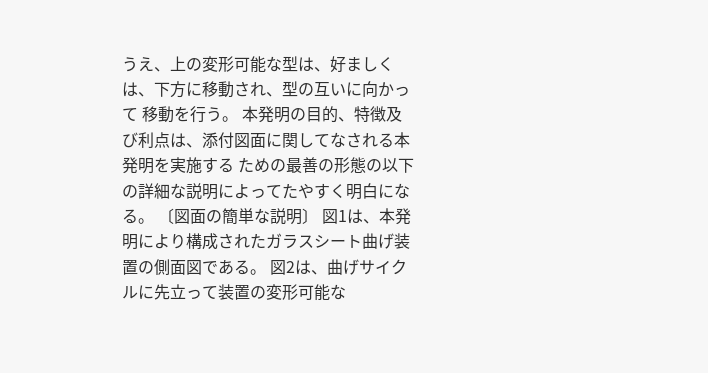うえ、上の変形可能な型は、好ましくは、下方に移動され、型の互いに向かって 移動を行う。 本発明の目的、特徴及び利点は、添付図面に関してなされる本発明を実施する ための最善の形態の以下の詳細な説明によってたやすく明白になる。 〔図面の簡単な説明〕 図1は、本発明により構成されたガラスシート曲げ装置の側面図である。 図2は、曲げサイクルに先立って装置の変形可能な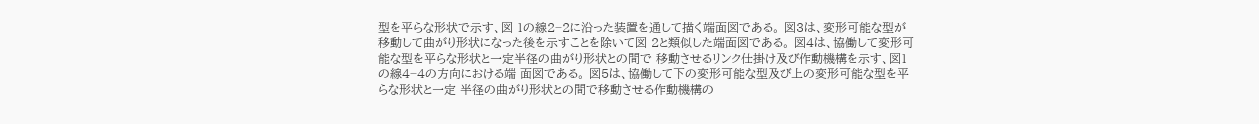型を平らな形状で示す、図 1の線2−2に沿った装置を通して描く端面図である。 図3は、変形可能な型が移動して曲がり形状になった後を示すことを除いて図 2と類似した端面図である。 図4は、協働して変形可能な型を平らな形状と一定半径の曲がり形状との間で 移動させるリンク仕掛け及び作動機構を示す、図1の線4−4の方向における端 面図である。 図5は、協働して下の変形可能な型及び上の変形可能な型を平らな形状と一定 半径の曲がり形状との間で移動させる作動機構の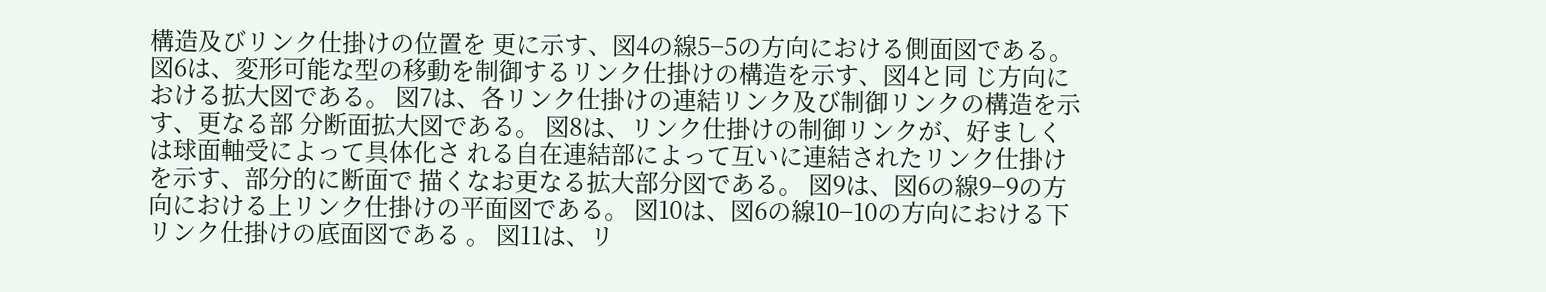構造及びリンク仕掛けの位置を 更に示す、図4の線5−5の方向における側面図である。 図6は、変形可能な型の移動を制御するリンク仕掛けの構造を示す、図4と同 じ方向における拡大図である。 図7は、各リンク仕掛けの連結リンク及び制御リンクの構造を示す、更なる部 分断面拡大図である。 図8は、リンク仕掛けの制御リンクが、好ましくは球面軸受によって具体化さ れる自在連結部によって互いに連結されたリンク仕掛けを示す、部分的に断面で 描くなお更なる拡大部分図である。 図9は、図6の線9−9の方向における上リンク仕掛けの平面図である。 図10は、図6の線10−10の方向における下リンク仕掛けの底面図である 。 図11は、リ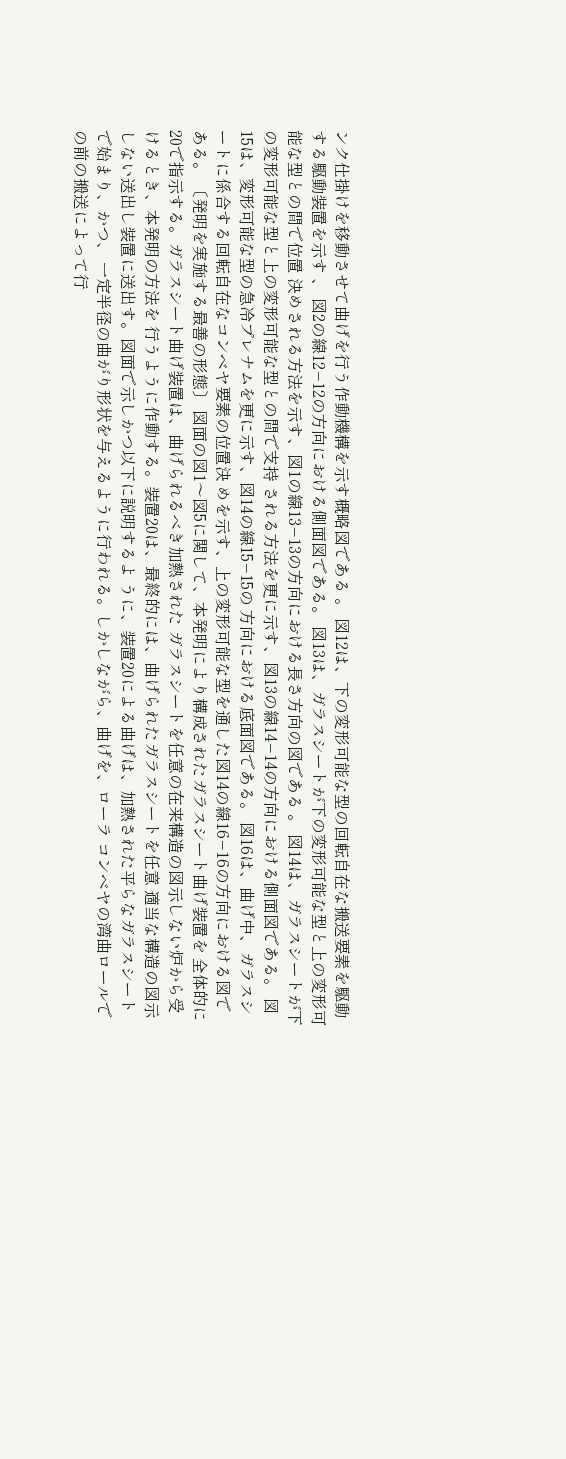ンク仕掛けを移動させて曲げを行う作動機構を示す概略図である 。 図12は、下の変形可能な型の回転自在な搬送要素を駆動する駆動装置を示す 、 図2の線12−12の方向における側面図である。 図13は、ガラスシートが下の変形可能な型と上の変形可能な型との間で位置 決めされる方法を示す、図1の線13−13の方向における長さ方向の図である 。 図14は、ガラスシートが下の変形可能な型と上の変形可能な型との間で支持 される方法を更に示す、図13の線14−14の方向における側面図である。 図15は、変形可能な型の急冷プレナムを更に示す、図14の線15−15の 方向における底面図である。 図16は、曲げ中、ガラスシートに係合する回転自在なコンベヤ要素の位置決 めを示す、上の変形可能な型を通した図14の線16−16の方向における図で ある。 〔発明を実施する最善の形態〕 図面の図1〜図5に関して、本発明により構成されたガラスシート曲げ装置を 全体的に20で指示する。ガラスシート曲げ装置は、曲げられるべき加熱された ガラスシートを任意の在来構造の図示しない炉から受けるとき、本発明の方法を 行うように作動する。装置20は、最終的には、曲げられたガラスシートを任意 適当な構造の図示しない送出し装置に送出す。図面で示しかつ以下に説明するよ うに、装置20による曲げは、加熱された平らなガラスシートで始まり、かつ、 一定半径の曲がり形状を与えるように行われる。しかしながら、曲げを、ローラ コンベヤの湾曲ロールでの前の搬送によって行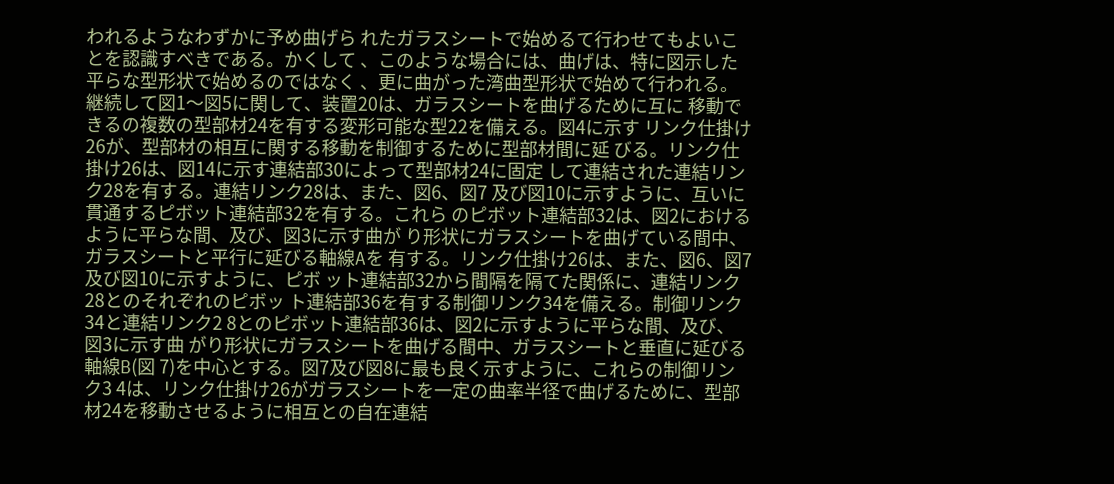われるようなわずかに予め曲げら れたガラスシートで始めるて行わせてもよいことを認識すべきである。かくして 、このような場合には、曲げは、特に図示した平らな型形状で始めるのではなく 、更に曲がった湾曲型形状で始めて行われる。 継続して図1〜図5に関して、装置20は、ガラスシートを曲げるために互に 移動できるの複数の型部材24を有する変形可能な型22を備える。図4に示す リンク仕掛け26が、型部材の相互に関する移動を制御するために型部材間に延 びる。リンク仕掛け26は、図14に示す連結部30によって型部材24に固定 して連結された連結リンク28を有する。連結リンク28は、また、図6、図7 及び図10に示すように、互いに貫通するピボット連結部32を有する。これら のピボット連結部32は、図2におけるように平らな間、及び、図3に示す曲が り形状にガラスシートを曲げている間中、ガラスシートと平行に延びる軸線Aを 有する。リンク仕掛け26は、また、図6、図7及び図10に示すように、ピボ ット連結部32から間隔を隔てた関係に、連結リンク28とのそれぞれのピボッ ト連結部36を有する制御リンク34を備える。制御リンク34と連結リンク2 8とのピボット連結部36は、図2に示すように平らな間、及び、図3に示す曲 がり形状にガラスシートを曲げる間中、ガラスシートと垂直に延びる軸線B(図 7)を中心とする。図7及び図8に最も良く示すように、これらの制御リンク3 4は、リンク仕掛け26がガラスシートを一定の曲率半径で曲げるために、型部 材24を移動させるように相互との自在連結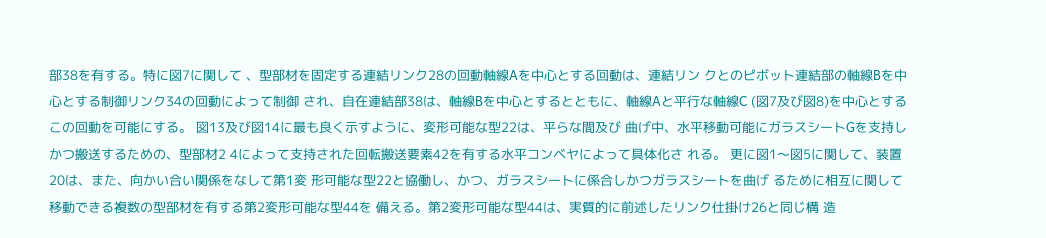部38を有する。特に図7に関して 、型部材を固定する連結リンク28の回動軸線Aを中心とする回動は、連結リン クとのピボット連結部の軸線Bを中心とする制御リンク34の回動によって制御 され、自在連結部38は、軸線Bを中心とするとともに、軸線Aと平行な軸線C (図7及び図8)を中心とするこの回動を可能にする。 図13及び図14に最も良く示すように、変形可能な型22は、平らな間及び 曲げ中、水平移動可能にガラスシートGを支持しかつ搬送するための、型部材2 4によって支持された回転搬送要素42を有する水平コンベヤによって具体化さ れる。 更に図1〜図5に関して、装置20は、また、向かい合い関係をなして第1変 形可能な型22と協働し、かつ、ガラスシートに係合しかつガラスシートを曲げ るために相互に関して移動できる複数の型部材を有する第2変形可能な型44を 備える。第2変形可能な型44は、実質的に前述したリンク仕掛け26と同じ構 造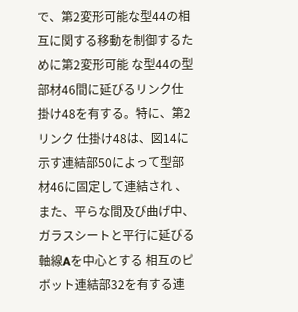で、第2変形可能な型44の相互に関する移動を制御するために第2変形可能 な型44の型部材46間に延びるリンク仕掛け48を有する。特に、第2リンク 仕掛け48は、図14に示す連結部50によって型部材46に固定して連結され 、また、平らな間及び曲げ中、ガラスシートと平行に延びる軸線Aを中心とする 相互のピボット連結部32を有する連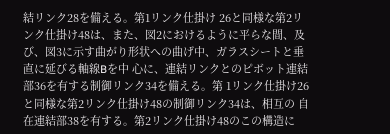結リンク28を備える。第1リンク仕掛け 26と同様な第2リンク仕掛け48は、また、図2におけるように平らな間、及 び、図3に示す曲がり形状への曲げ中、ガラスシートと垂直に延びる軸線Bを中 心に、連結リンクとのピボット連結部36を有する制御リンク34を備える。第 1リンク仕掛け26と同様な第2リンク仕掛け48の制御リンク34は、相互の 自在連結部38を有する。第2リンク仕掛け48のこの構造に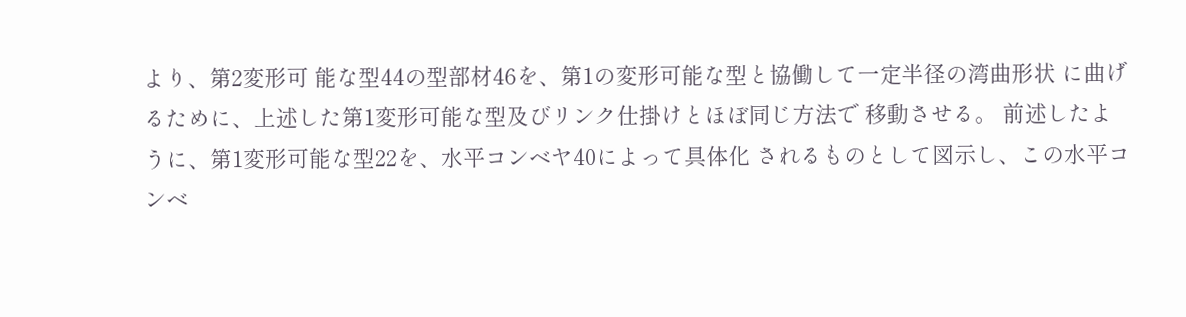より、第2変形可 能な型44の型部材46を、第1の変形可能な型と協働して一定半径の湾曲形状 に曲げるために、上述した第1変形可能な型及びリンク仕掛けとほぼ同じ方法で 移動させる。 前述したように、第1変形可能な型22を、水平コンベヤ40によって具体化 されるものとして図示し、この水平コンベ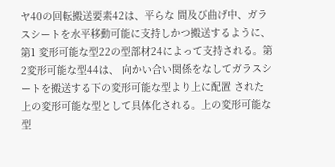ヤ40の回転搬送要素42は、平らな 間及び曲げ中、ガラスシートを水平移動可能に支持しかつ搬送するように、第1 変形可能な型22の型部材24によって支持される。第2変形可能な型44は、 向かい合い関係をなしてガラスシートを搬送する下の変形可能な型より上に配置 された上の変形可能な型として具体化される。上の変形可能な型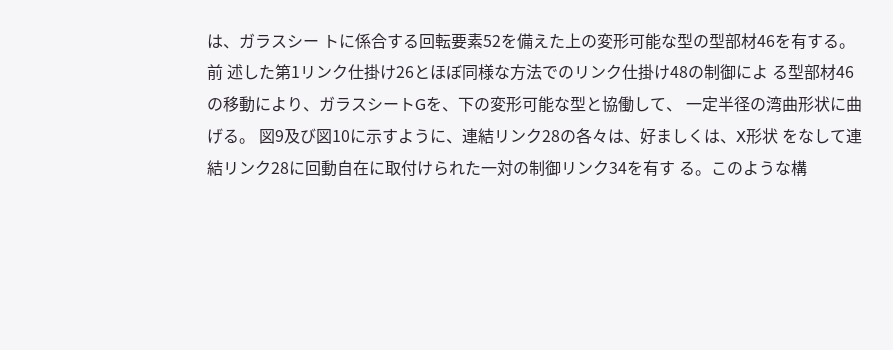は、ガラスシー トに係合する回転要素52を備えた上の変形可能な型の型部材46を有する。前 述した第1リンク仕掛け26とほぼ同様な方法でのリンク仕掛け48の制御によ る型部材46の移動により、ガラスシートGを、下の変形可能な型と協働して、 一定半径の湾曲形状に曲げる。 図9及び図10に示すように、連結リンク28の各々は、好ましくは、X形状 をなして連結リンク28に回動自在に取付けられた一対の制御リンク34を有す る。このような構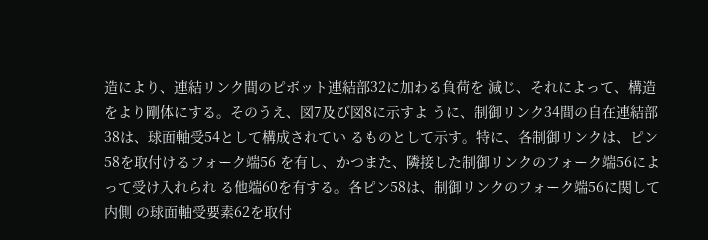造により、連結リンク間のピボット連結部32に加わる負荷を 減じ、それによって、構造をより剛体にする。そのうえ、図7及び図8に示すよ うに、制御リンク34間の自在連結部38は、球面軸受54として構成されてい るものとして示す。特に、各制御リンクは、ピン58を取付けるフォーク端56 を有し、かつまた、隣接した制御リンクのフォーク端56によって受け入れられ る他端60を有する。各ピン58は、制御リンクのフォーク端56に関して内側 の球面軸受要素62を取付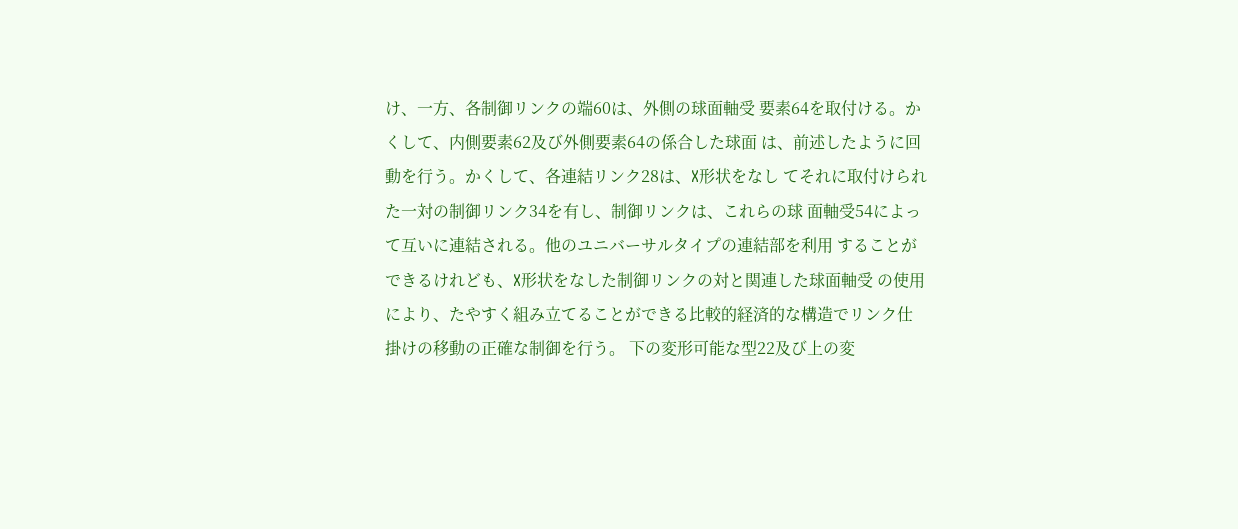け、一方、各制御リンクの端60は、外側の球面軸受 要素64を取付ける。かくして、内側要素62及び外側要素64の係合した球面 は、前述したように回動を行う。かくして、各連結リンク28は、X形状をなし てそれに取付けられた一対の制御リンク34を有し、制御リンクは、これらの球 面軸受54によって互いに連結される。他のユニバーサルタイプの連結部を利用 することができるけれども、X形状をなした制御リンクの対と関連した球面軸受 の使用により、たやすく組み立てることができる比較的経済的な構造でリンク仕 掛けの移動の正確な制御を行う。 下の変形可能な型22及び上の変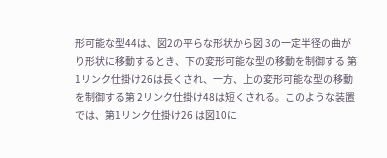形可能な型44は、図2の平らな形状から図 3の一定半径の曲がり形状に移動するとき、下の変形可能な型の移動を制御する 第1リンク仕掛け26は長くされ、一方、上の変形可能な型の移動を制御する第 2リンク仕掛け48は短くされる。このような装置では、第1リンク仕掛け26 は図10に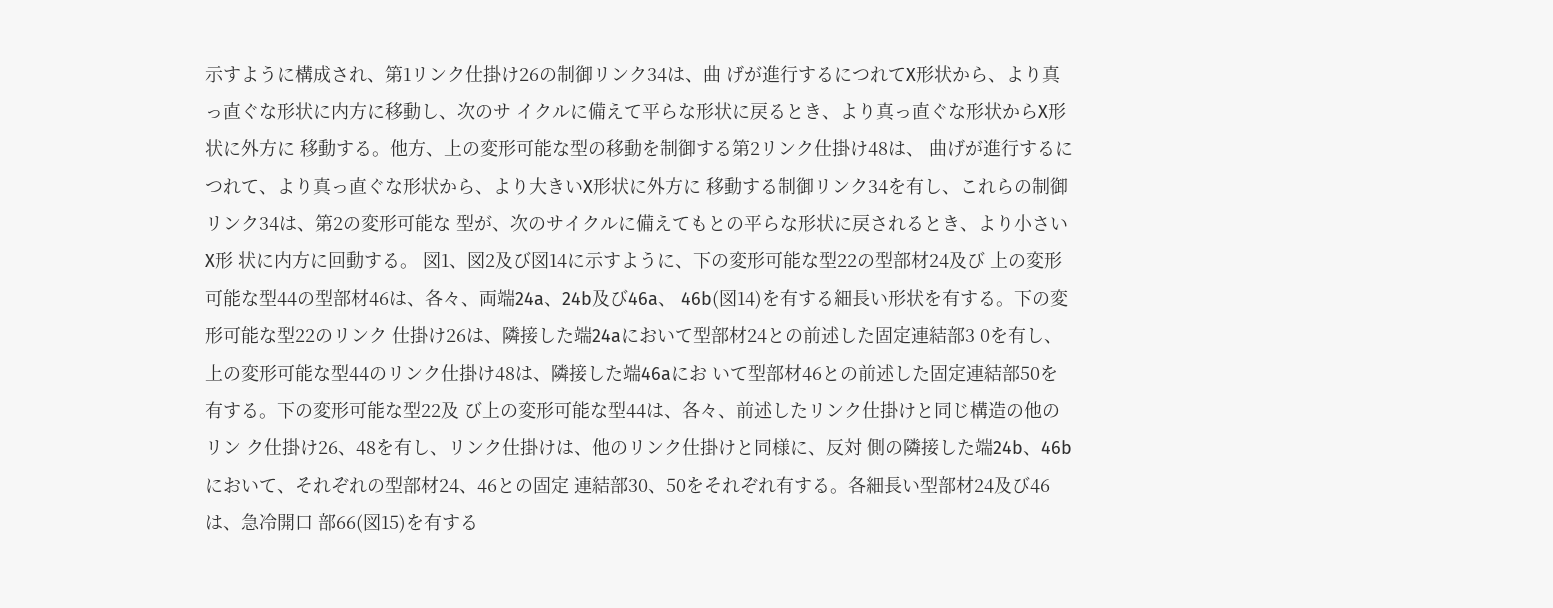示すように構成され、第1リンク仕掛け26の制御リンク34は、曲 げが進行するにつれてX形状から、より真っ直ぐな形状に内方に移動し、次のサ イクルに備えて平らな形状に戻るとき、より真っ直ぐな形状からX形状に外方に 移動する。他方、上の変形可能な型の移動を制御する第2リンク仕掛け48は、 曲げが進行するにつれて、より真っ直ぐな形状から、より大きいX形状に外方に 移動する制御リンク34を有し、これらの制御リンク34は、第2の変形可能な 型が、次のサイクルに備えてもとの平らな形状に戻されるとき、より小さいX形 状に内方に回動する。 図1、図2及び図14に示すように、下の変形可能な型22の型部材24及び 上の変形可能な型44の型部材46は、各々、両端24a、24b及び46a、 46b(図14)を有する細長い形状を有する。下の変形可能な型22のリンク 仕掛け26は、隣接した端24aにおいて型部材24との前述した固定連結部3 0を有し、上の変形可能な型44のリンク仕掛け48は、隣接した端46aにお いて型部材46との前述した固定連結部50を有する。下の変形可能な型22及 び上の変形可能な型44は、各々、前述したリンク仕掛けと同じ構造の他のリン ク仕掛け26、48を有し、リンク仕掛けは、他のリンク仕掛けと同様に、反対 側の隣接した端24b、46bにおいて、それぞれの型部材24、46との固定 連結部30、50をそれぞれ有する。各細長い型部材24及び46は、急冷開口 部66(図15)を有する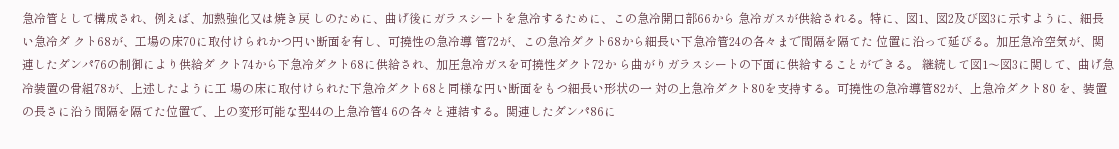急冷管として構成され、例えば、加熱強化又は焼き戻 しのために、曲げ後にガラスシートを急冷するために、この急冷開口部66から 急冷ガスが供給される。特に、図1、図2及び図3に示すように、細長い急冷ダ クト68が、工場の床70に取付けられかつ円い断面を有し、可撓性の急冷導 管72が、この急冷ダクト68から細長い下急冷管24の各々まで間隔を隔てた 位置に沿って延びる。加圧急冷空気が、関連したダンパ76の制御により供給ダ クト74から下急冷ダクト68に供給され、加圧急冷ガスを可撓性ダクト72か ら曲がりガラスシートの下面に供給することができる。 継続して図1〜図3に関して、曲げ急冷装置の骨組78が、上述したように工 場の床に取付けられた下急冷ダクト68と同様な円い断面をもつ細長い形状の一 対の上急冷ダクト80を支持する。可撓性の急冷導管82が、上急冷ダクト80 を、装置の長さに沿う間隔を隔てた位置で、上の変形可能な型44の上急冷管4 6の各々と連結する。関連したダンパ86に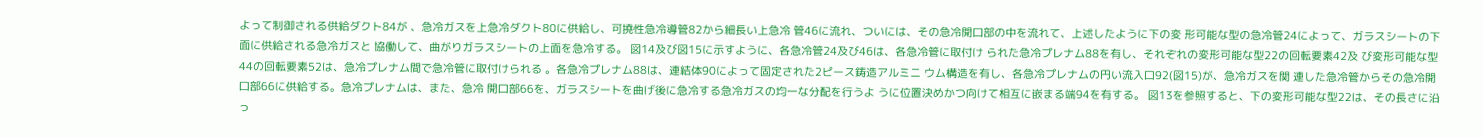よって制御される供給ダクト84が 、急冷ガスを上急冷ダクト80に供給し、可撓性急冷導管82から細長い上急冷 管46に流れ、ついには、その急冷開口部の中を流れて、上述したように下の変 形可能な型の急冷管24によって、ガラスシートの下面に供給される急冷ガスと 協働して、曲がりガラスシートの上面を急冷する。 図14及び図15に示すように、各急冷管24及び46は、各急冷管に取付け られた急冷プレナム88を有し、それぞれの変形可能な型22の回転要素42及 び変形可能な型44の回転要素52は、急冷プレナム間で急冷管に取付けられる 。各急冷プレナム88は、連結体90によって固定された2ピース鋳造アルミニ ウム構造を有し、各急冷プレナムの円い流入口92(図15)が、急冷ガスを関 連した急冷管からその急冷開口部66に供給する。急冷プレナムは、また、急冷 開口部66を、ガラスシートを曲げ後に急冷する急冷ガスの均一な分配を行うよ うに位置決めかつ向けて相互に嵌まる端94を有する。 図13を参照すると、下の変形可能な型22は、その長さに沿っ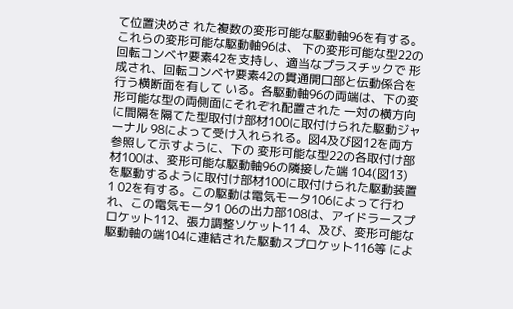て位置決めさ れた複数の変形可能な駆動軸96を有する。これらの変形可能な駆動軸96は、 下の変形可能な型22の回転コンベヤ要素42を支持し、適当なプラスチックで 形成され、回転コンベヤ要素42の貫通開口部と伝動係合を行う横断面を有して いる。各駆動軸96の両端は、下の変形可能な型の両側面にそれぞれ配置された 一対の横方向に間隔を隔てた型取付け部材100に取付けられた駆動ジャーナル 98によって受け入れられる。図4及び図12を両方参照して示すように、下の 変形可能な型22の各取付け部材100は、変形可能な駆動軸96の隣接した端 104(図13)を駆動するように取付け部材100に取付けられた駆動装置1 02を有する。この駆動は電気モータ106によって行われ、この電気モータ1 06の出力部108は、アイドラースプロケット112、張力調整ソケット11 4、及び、変形可能な駆動軸の端104に連結された駆動スプロケット116等 によ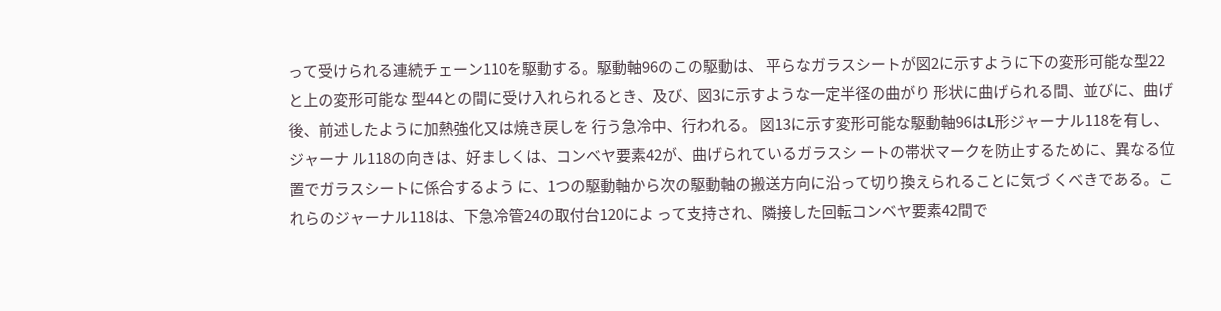って受けられる連続チェーン110を駆動する。駆動軸96のこの駆動は、 平らなガラスシートが図2に示すように下の変形可能な型22と上の変形可能な 型44との間に受け入れられるとき、及び、図3に示すような一定半径の曲がり 形状に曲げられる間、並びに、曲げ後、前述したように加熱強化又は焼き戻しを 行う急冷中、行われる。 図13に示す変形可能な駆動軸96はL形ジャーナル118を有し、ジャーナ ル118の向きは、好ましくは、コンベヤ要素42が、曲げられているガラスシ ートの帯状マークを防止するために、異なる位置でガラスシートに係合するよう に、1つの駆動軸から次の駆動軸の搬送方向に沿って切り換えられることに気づ くべきである。これらのジャーナル118は、下急冷管24の取付台120によ って支持され、隣接した回転コンベヤ要素42間で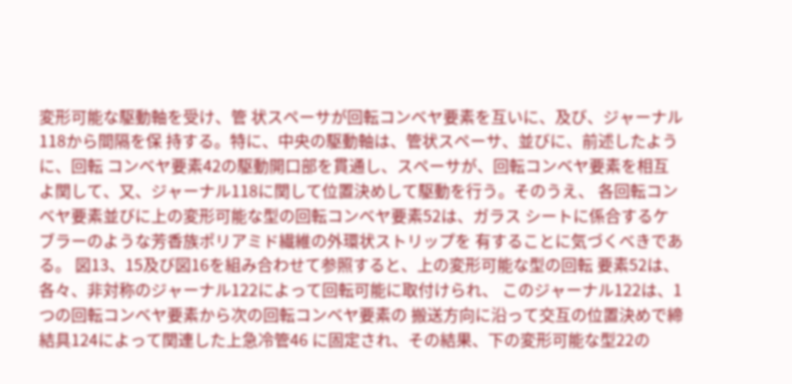変形可能な駆動軸を受け、管 状スペーサが回転コンベヤ要素を互いに、及び、ジャーナル118から間隔を保 持する。特に、中央の駆動軸は、管状スペーサ、並びに、前述したように、回転 コンベヤ要素42の駆動開口部を貫通し、スペーサが、回転コンベヤ要素を相互 よ関して、又、ジャーナル118に関して位置決めして駆動を行う。そのうえ、 各回転コンベヤ要素並びに上の変形可能な型の回転コンベヤ要素52は、ガラス シートに係合するケブラーのような芳香族ポリアミド繊維の外環状ストリップを 有することに気づくべきである。 図13、15及び図16を組み合わせて参照すると、上の変形可能な型の回転 要素52は、各々、非対称のジャーナル122によって回転可能に取付けられ、 このジャーナル122は、1つの回転コンベヤ要素から次の回転コンベヤ要素の 搬送方向に沿って交互の位置決めで締結具124によって関連した上急冷管46 に固定され、その結果、下の変形可能な型22の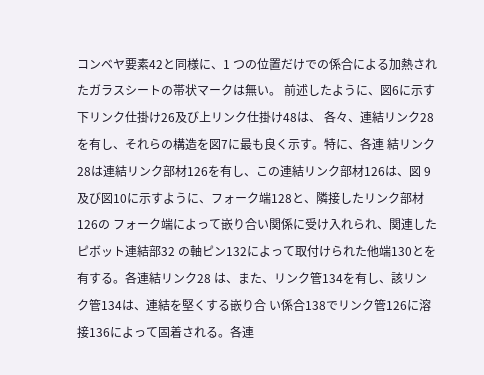コンベヤ要素42と同様に、1 つの位置だけでの係合による加熱されたガラスシートの帯状マークは無い。 前述したように、図6に示す下リンク仕掛け26及び上リンク仕掛け48は、 各々、連結リンク28を有し、それらの構造を図7に最も良く示す。特に、各連 結リンク28は連結リンク部材126を有し、この連結リンク部材126は、図 9及び図10に示すように、フォーク端128と、隣接したリンク部材126の フォーク端によって嵌り合い関係に受け入れられ、関連したピボット連結部32 の軸ピン132によって取付けられた他端130とを有する。各連結リンク28 は、また、リンク管134を有し、該リンク管134は、連結を堅くする嵌り合 い係合138でリンク管126に溶接136によって固着される。各連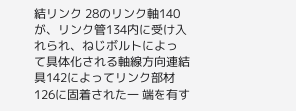結リンク 28のリンク軸140が、リンク管134内に受け入れられ、ねじボルトによっ て具体化される軸線方向連結具142によってリンク部材126に固着された一 端を有す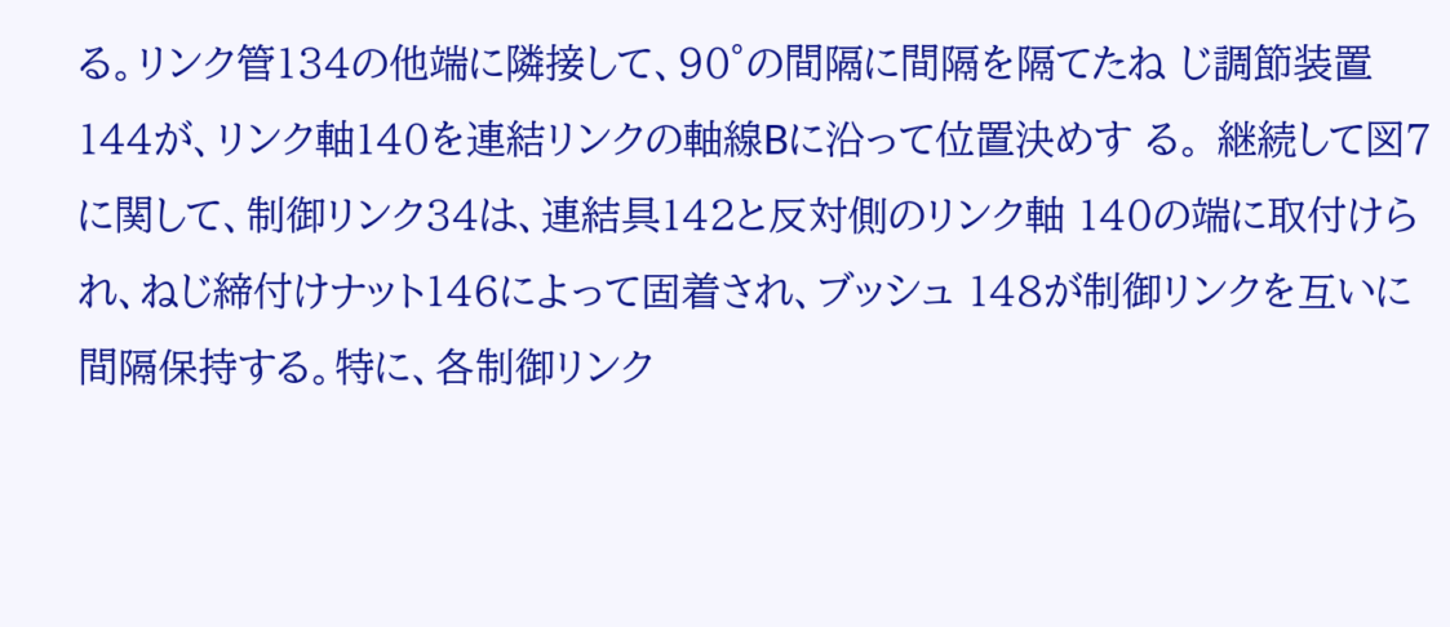る。リンク管134の他端に隣接して、90°の間隔に間隔を隔てたね じ調節装置144が、リンク軸140を連結リンクの軸線Bに沿って位置決めす る。 継続して図7に関して、制御リンク34は、連結具142と反対側のリンク軸 140の端に取付けられ、ねじ締付けナット146によって固着され、ブッシュ 148が制御リンクを互いに間隔保持する。特に、各制御リンク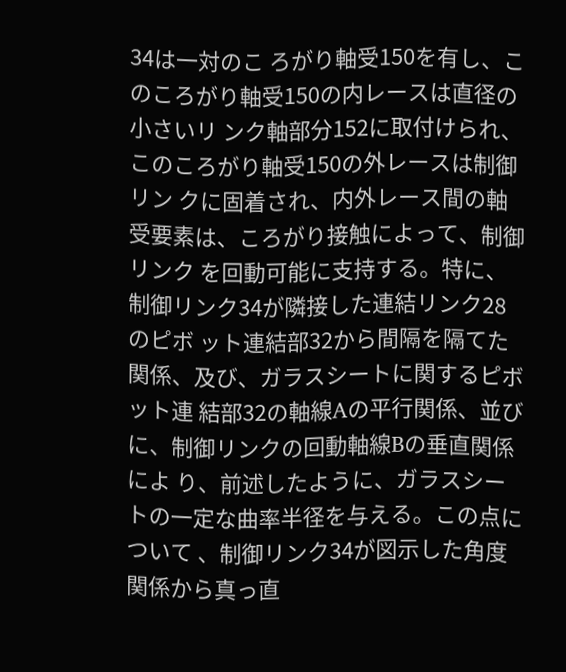34は一対のこ ろがり軸受150を有し、このころがり軸受150の内レースは直径の小さいリ ンク軸部分152に取付けられ、このころがり軸受150の外レースは制御リン クに固着され、内外レース間の軸受要素は、ころがり接触によって、制御リンク を回動可能に支持する。特に、制御リンク34が隣接した連結リンク28のピボ ット連結部32から間隔を隔てた関係、及び、ガラスシートに関するピボット連 結部32の軸線Aの平行関係、並びに、制御リンクの回動軸線Bの垂直関係によ り、前述したように、ガラスシートの一定な曲率半径を与える。この点について 、制御リンク34が図示した角度関係から真っ直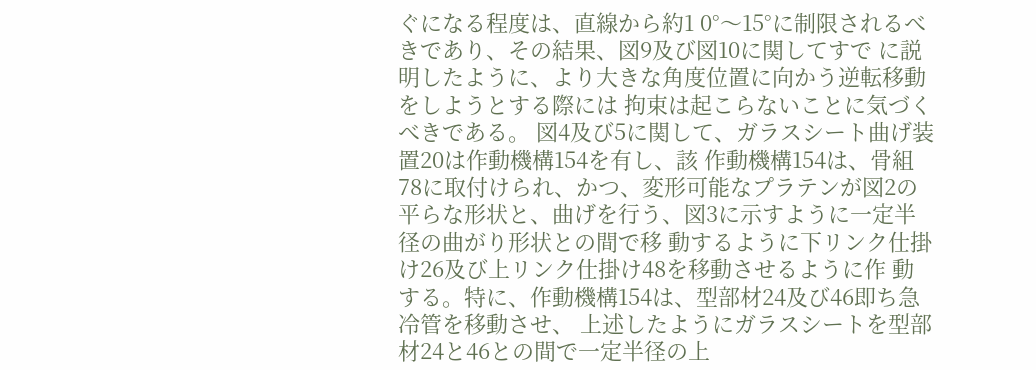ぐになる程度は、直線から約1 0°〜15°に制限されるべきであり、その結果、図9及び図10に関してすで に説明したように、より大きな角度位置に向かう逆転移動をしようとする際には 拘束は起こらないことに気づくべきである。 図4及び5に関して、ガラスシート曲げ装置20は作動機構154を有し、該 作動機構154は、骨組78に取付けられ、かつ、変形可能なプラテンが図2の 平らな形状と、曲げを行う、図3に示すように一定半径の曲がり形状との間で移 動するように下リンク仕掛け26及び上リンク仕掛け48を移動させるように作 動する。特に、作動機構154は、型部材24及び46即ち急冷管を移動させ、 上述したようにガラスシートを型部材24と46との間で一定半径の上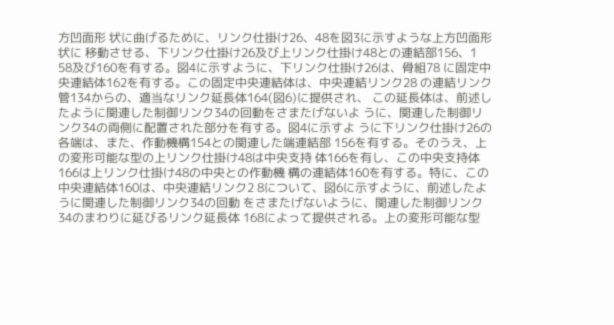方凹面形 状に曲げるために、リンク仕掛け26、48を図3に示すような上方凹面形状に 移動させる、下リンク仕掛け26及び上リンク仕掛け48との連結部156、1 58及び160を有する。図4に示すように、下リンク仕掛け26は、骨組78 に固定中央連結体162を有する。この固定中央連結体は、中央連結リンク28 の連結リンク管134からの、適当なリンク延長体164(図6)に提供され、 この延長体は、前述したように関連した制御リンク34の回動をさまたげないよ うに、関連した制御リンク34の両側に配置された部分を有する。図4に示すよ うに下リンク仕掛け26の各端は、また、作動機構154との関連した端連結部 156を有する。そのうえ、上の変形可能な型の上リンク仕掛け48は中央支持 体166を有し、この中央支持体166は上リンク仕掛け48の中央との作動機 構の連結体160を有する。特に、この中央連結体160は、中央連結リンク2 8について、図6に示すように、前述したように関連した制御リンク34の回動 をさまたげないように、関連した制御リンク34のまわりに延びるリンク延長体 168によって提供される。上の変形可能な型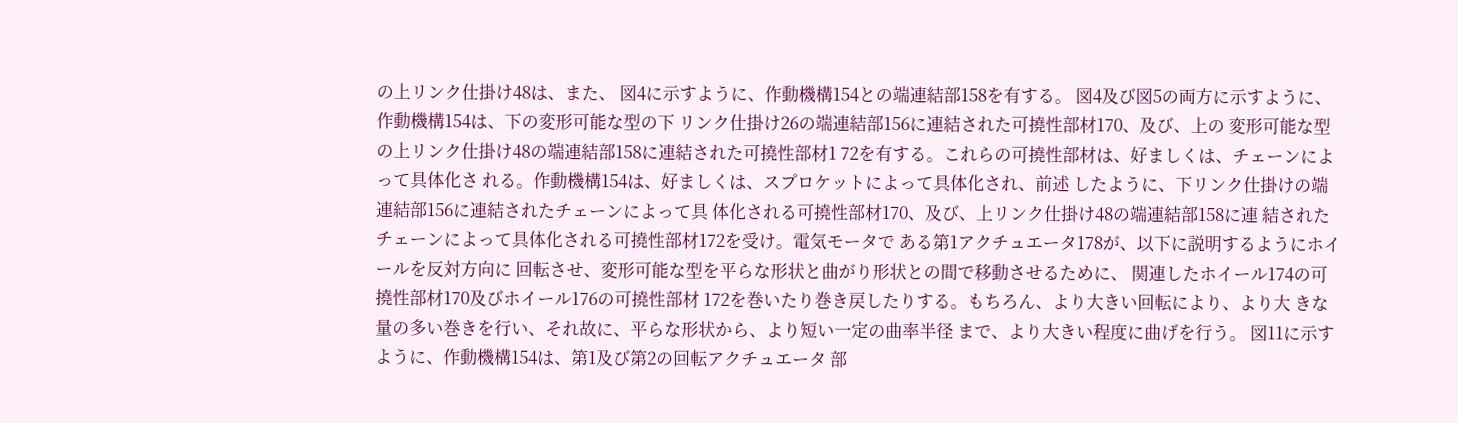の上リンク仕掛け48は、また、 図4に示すように、作動機構154との端連結部158を有する。 図4及び図5の両方に示すように、作動機構154は、下の変形可能な型の下 リンク仕掛け26の端連結部156に連結された可撓性部材170、及び、上の 変形可能な型の上リンク仕掛け48の端連結部158に連結された可撓性部材1 72を有する。これらの可撓性部材は、好ましくは、チェーンによって具体化さ れる。作動機構154は、好ましくは、スプロケットによって具体化され、前述 したように、下リンク仕掛けの端連結部156に連結されたチェーンによって具 体化される可撓性部材170、及び、上リンク仕掛け48の端連結部158に連 結されたチェーンによって具体化される可撓性部材172を受け。電気モータで ある第1アクチュエータ178が、以下に説明するようにホイールを反対方向に 回転させ、変形可能な型を平らな形状と曲がり形状との間で移動させるために、 関連したホイール174の可撓性部材170及びホイール176の可撓性部材 172を巻いたり巻き戻したりする。もちろん、より大きい回転により、より大 きな量の多い巻きを行い、それ故に、平らな形状から、より短い一定の曲率半径 まで、より大きい程度に曲げを行う。 図11に示すように、作動機構154は、第1及び第2の回転アクチュエータ 部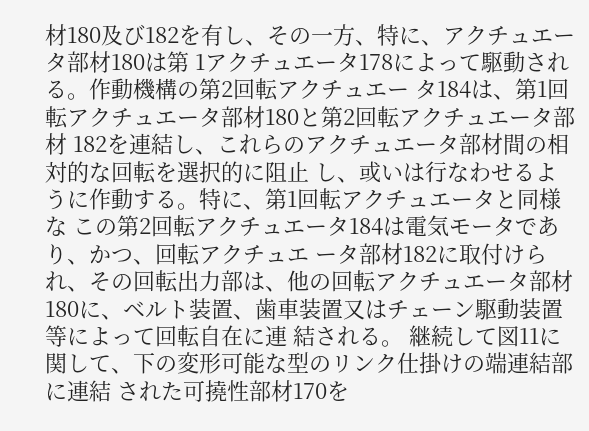材180及び182を有し、その一方、特に、アクチュエータ部材180は第 1アクチュエータ178によって駆動される。作動機構の第2回転アクチュエー タ184は、第1回転アクチュエータ部材180と第2回転アクチュエータ部材 182を連結し、これらのアクチュエータ部材間の相対的な回転を選択的に阻止 し、或いは行なわせるように作動する。特に、第1回転アクチュエータと同様な この第2回転アクチュエータ184は電気モータであり、かつ、回転アクチュエ ータ部材182に取付けられ、その回転出力部は、他の回転アクチュエータ部材 180に、ベルト装置、歯車装置又はチェーン駆動装置等によって回転自在に連 結される。 継続して図11に関して、下の変形可能な型のリンク仕掛けの端連結部に連結 された可撓性部材170を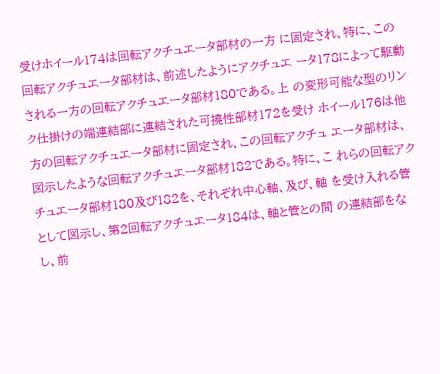受けホイール174は回転アクチュエータ部材の一方 に固定され、特に、この回転アクチュエータ部材は、前述したようにアクチュエ ータ178によって駆動される一方の回転アクチュエータ部材180である。上 の変形可能な型のリンク仕掛けの端連結部に連結された可撓性部材172を受け ホイール176は他方の回転アクチュエータ部材に固定され、この回転アクチュ エータ部材は、図示したような回転アクチュエータ部材182である。特に、こ れらの回転アクチュエータ部材180及び182を、それぞれ中心軸、及び、軸 を受け入れる管として図示し、第2回転アクチュエータ184は、軸と管との間 の連結部をなし、前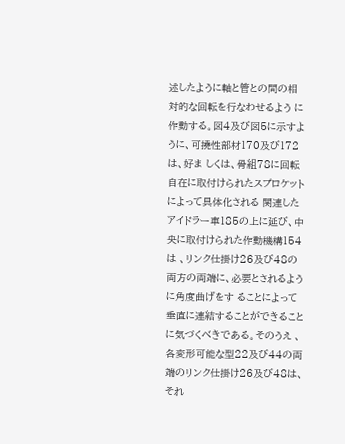述したように軸と管との間の相対的な回転を行なわせるよう に作動する。図4及び図5に示すように、可撓性部材170及び172は、好ま しくは、骨組78に回転自在に取付けられたスプロケットによって具体化される 関連したアイドラー車185の上に延び、中央に取付けられた作動機構154は 、リンク仕掛け26及び48の両方の両端に、必要とされるように角度曲げをす ることによって垂直に連結することができることに気づくべきである。そのうえ 、各変形可能な型22及び44の両端のリンク仕掛け26及び48は、それ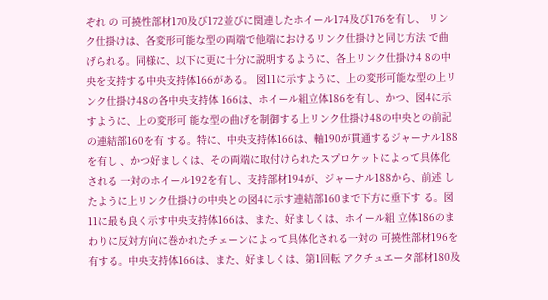ぞれ の 可撓性部材170及び172並びに関連したホイール174及び176を有し、 リンク仕掛けは、各変形可能な型の両端で他端におけるリンク仕掛けと同じ方法 で曲げられる。同様に、以下に更に十分に説明するように、各上リンク仕掛け4 8の中央を支持する中央支持体166がある。 図11に示すように、上の変形可能な型の上リンク仕掛け48の各中央支持体 166は、ホイール組立体186を有し、かつ、図4に示すように、上の変形可 能な型の曲げを制御する上リンク仕掛け48の中央との前記の連結部160を有 する。特に、中央支持体166は、軸190が貫通するジャーナル188を有し 、かつ好ましくは、その両端に取付けられたスプロケットによって具体化される 一対のホイール192を有し、支持部材194が、ジャーナル188から、前述 したように上リンク仕掛けの中央との図4に示す連結部160まで下方に垂下す る。図11に最も良く示す中央支持体166は、また、好ましくは、ホイール組 立体186のまわりに反対方向に巻かれたチェーンによって具体化される一対の 可撓性部材196を有する。中央支持体166は、また、好ましくは、第1回転 アクチュエータ部材180及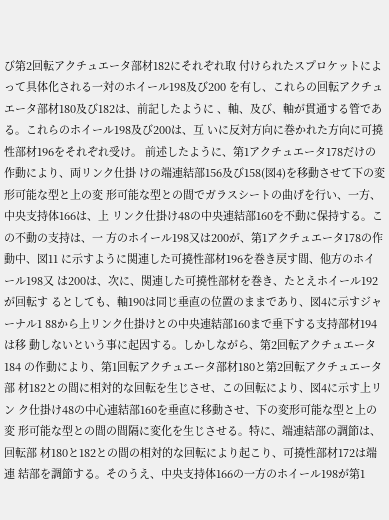び第2回転アクチュエータ部材182にそれぞれ取 付けられたスプロケットによって具体化される一対のホイール198及び200 を有し、これらの回転アクチュエータ部材180及び182は、前記したように 、軸、及び、軸が貫通する管である。これらのホイール198及び200は、互 いに反対方向に巻かれた方向に可撓性部材196をそれぞれ受け。 前述したように、第1アクチュエータ178だけの作動により、両リンク仕掛 けの端連結部156及び158(図4)を移動させて下の変形可能な型と上の変 形可能な型との間でガラスシートの曲げを行い、一方、中央支持体166は、上 リンク仕掛け48の中央連結部160を不動に保持する。この不動の支持は、一 方のホイール198又は200が、第1アクチュエータ178の作動中、図11 に示すように関連した可撓性部材196を巻き戻す間、他方のホイール198又 は200は、次に、関連した可撓性部材を巻き、たとえホイール192が回転す るとしても、軸190は同じ垂直の位置のままであり、図4に示すジャーナル1 88から上リンク仕掛けとの中央連結部160まで垂下する支持部材194は移 動しないという事に起因する。しかしながら、第2回転アクチュエータ184 の作動により、第1回転アクチュエータ部材180と第2回転アクチュエータ部 材182との間に相対的な回転を生じさせ、この回転により、図4に示す上リン ク仕掛け48の中心連結部160を垂直に移動させ、下の変形可能な型と上の変 形可能な型との間の間隔に変化を生じさせる。特に、端連結部の調節は、回転部 材180と182との間の相対的な回転により起こり、可撓性部材172は端連 結部を調節する。そのうえ、中央支持体166の一方のホイール198が第1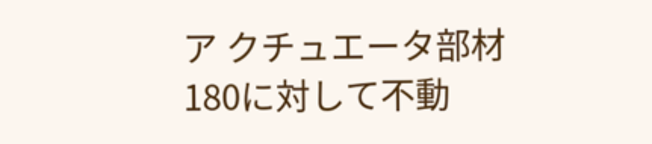ア クチュエータ部材180に対して不動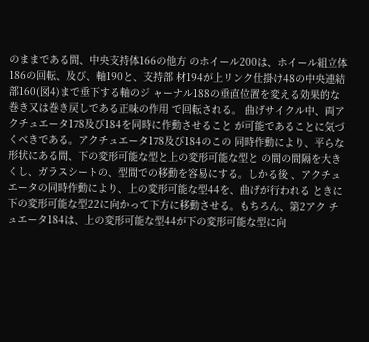のままである間、中央支持体166の他方 のホイール200は、ホイール組立体186の回転、及び、軸190と、支持部 材194が上リンク仕掛け48の中央連結部160(図4)まで垂下する軸のジ ャーナル188の垂直位置を変える効果的な巻き又は巻き戻しである正味の作用 で回転される。 曲げサイクル中、両アクチュエータ178及び184を同時に作動させること が可能であることに気づくべきである。アクチュエータ178及び184のこの 同時作動により、平らな形状にある間、下の変形可能な型と上の変形可能な型と の間の間隔を大きくし、ガラスシートの、型間での移動を容易にする。しかる後 、アクチュエータの同時作動により、上の変形可能な型44を、曲げが行われる ときに下の変形可能な型22に向かって下方に移動させる。もちろん、第2アク チュエータ184は、上の変形可能な型44が下の変形可能な型に向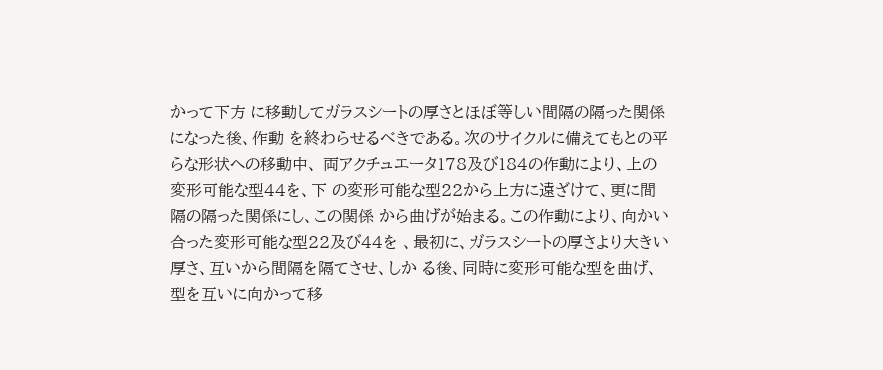かって下方 に移動してガラスシートの厚さとほぼ等しい間隔の隔った関係になった後、作動 を終わらせるべきである。次のサイクルに備えてもとの平らな形状への移動中、 両アクチュエータ178及び184の作動により、上の変形可能な型44を、下 の変形可能な型22から上方に遠ざけて、更に間隔の隔った関係にし、この関係 から曲げが始まる。この作動により、向かい合った変形可能な型22及び44を 、最初に、ガラスシートの厚さより大きい厚さ、互いから間隔を隔てさせ、しか る後、同時に変形可能な型を曲げ、型を互いに向かって移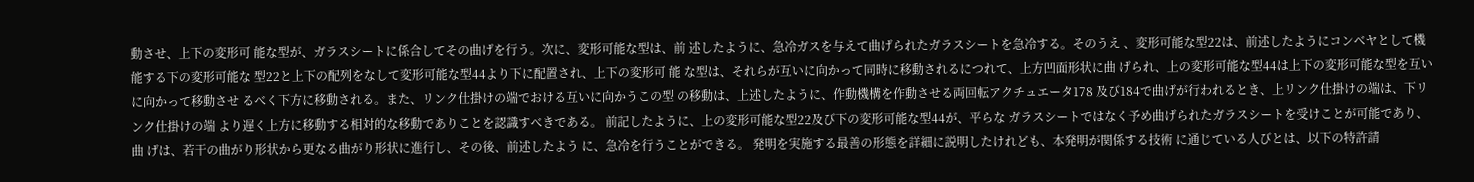動させ、上下の変形可 能な型が、ガラスシートに係合してその曲げを行う。次に、変形可能な型は、前 述したように、急冷ガスを与えて曲げられたガラスシートを急冷する。そのうえ 、変形可能な型22は、前述したようにコンベヤとして機能する下の変形可能な 型22と上下の配列をなして変形可能な型44より下に配置され、上下の変形可 能 な型は、それらが互いに向かって同時に移動されるにつれて、上方凹面形状に曲 げられ、上の変形可能な型44は上下の変形可能な型を互いに向かって移動させ るべく下方に移動される。また、リンク仕掛けの端でおける互いに向かうこの型 の移動は、上述したように、作動機構を作動させる両回転アクチュエータ178 及び184で曲げが行われるとき、上リンク仕掛けの端は、下リンク仕掛けの端 より遅く上方に移動する相対的な移動でありことを認識すべきである。 前記したように、上の変形可能な型22及び下の変形可能な型44が、平らな ガラスシートではなく予め曲げられたガラスシートを受けことが可能であり、曲 げは、若干の曲がり形状から更なる曲がり形状に進行し、その後、前述したよう に、急冷を行うことができる。 発明を実施する最善の形態を詳細に説明したけれども、本発明が関係する技術 に通じている人びとは、以下の特許請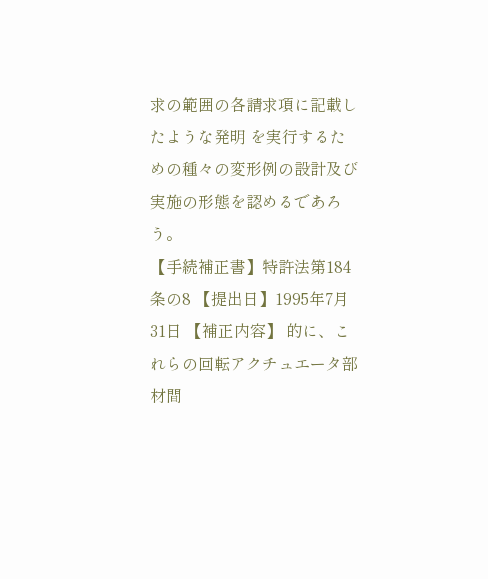求の範囲の各請求項に記載したような発明 を実行するための種々の変形例の設計及び実施の形態を認めるであろう。
【手続補正書】特許法第184条の8 【提出日】1995年7月31日 【補正内容】 的に、これらの回転アクチュエータ部材間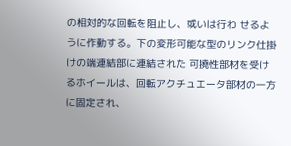の相対的な回転を阻止し、或いは行わ せるように作動する。下の変形可能な型のリンク仕掛けの端連結部に連結された 可撓性部材を受けるホイールは、回転アクチュエータ部材の一方に固定され、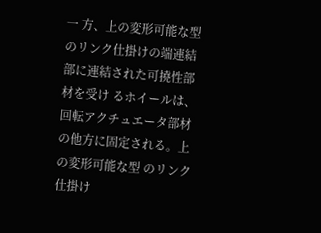一 方、上の変形可能な型のリンク仕掛けの端連結部に連結された可撓性部材を受け るホイールは、回転アクチュエータ部材の他方に固定される。上の変形可能な型 のリンク仕掛け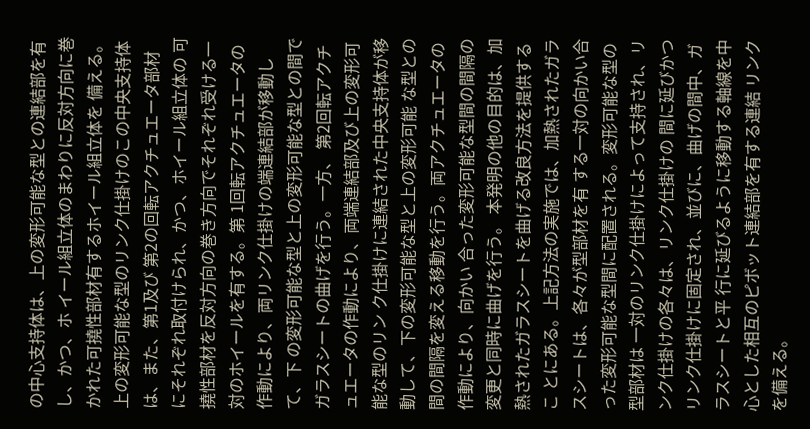の中心支持体は、上の変形可能な型との連結部を有し、かつ、ホ イール組立体のまわりに反対方向に巻かれた可撓性部材有するホイール組立体を 備える。上の変形可能な型のリンク仕掛けのこの中央支持体は、また、第1及び 第2の回転アクチュエータ部材にそれぞれ取付けられ、かつ、ホイール組立体の 可撓性部材を反対方向の巻き方向でそれぞれ受ける一対のホイールを有する。第 1回転アクチュエータの作動により、両リンク仕掛けの端連結部が移動して、下 の変形可能な型と上の変形可能な型との間でガラスシートの曲げを行う。一方、 第2回転アクチュエータの作動により、両端連結部及び上の変形可能な型のリン ク仕掛けに連結された中央支持体が移動して、下の変形可能な型と上の変形可能 な型との間の間隔を変える移動を行う。両アクチュエータの作動により、向かい 合った変形可能な型間の間隔の変更と同時に曲げを行う。 本発明の他の目的は、加熱されたガラスシートを曲げる改良方法を提供するこ とにある。上記方法の実施では、加熱されたガラスシートは、各々が型部材を有 する一対の向かい合った変形可能な型間に配置される。変形可能な型の型部材は 一対のリンク仕掛けによって支持され、リンク仕掛けの各々は、リンク仕掛けの 間に延びかつリンク仕掛けに固定され、並びに、曲げの間中、ガラスシートと平 行に延びるように移動する軸線を中心とした相互のピボット連結部を有する連結 リンクを備える。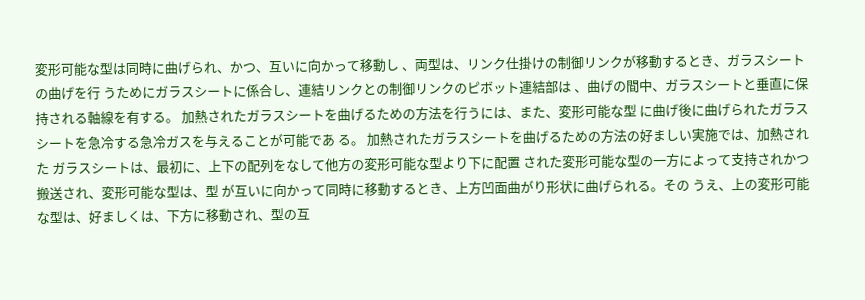変形可能な型は同時に曲げられ、かつ、互いに向かって移動し 、両型は、リンク仕掛けの制御リンクが移動するとき、ガラスシートの曲げを行 うためにガラスシートに係合し、連結リンクとの制御リンクのピボット連結部は 、曲げの間中、ガラスシートと垂直に保持される軸線を有する。 加熱されたガラスシートを曲げるための方法を行うには、また、変形可能な型 に曲げ後に曲げられたガラスシートを急冷する急冷ガスを与えることが可能であ る。 加熱されたガラスシートを曲げるための方法の好ましい実施では、加熱された ガラスシートは、最初に、上下の配列をなして他方の変形可能な型より下に配置 された変形可能な型の一方によって支持されかつ搬送され、変形可能な型は、型 が互いに向かって同時に移動するとき、上方凹面曲がり形状に曲げられる。その うえ、上の変形可能な型は、好ましくは、下方に移動され、型の互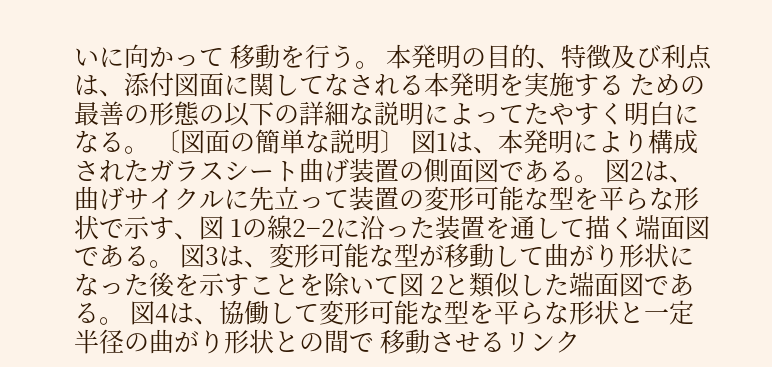いに向かって 移動を行う。 本発明の目的、特徴及び利点は、添付図面に関してなされる本発明を実施する ための最善の形態の以下の詳細な説明によってたやすく明白になる。 〔図面の簡単な説明〕 図1は、本発明により構成されたガラスシート曲げ装置の側面図である。 図2は、曲げサイクルに先立って装置の変形可能な型を平らな形状で示す、図 1の線2−2に沿った装置を通して描く端面図である。 図3は、変形可能な型が移動して曲がり形状になった後を示すことを除いて図 2と類似した端面図である。 図4は、協働して変形可能な型を平らな形状と一定半径の曲がり形状との間で 移動させるリンク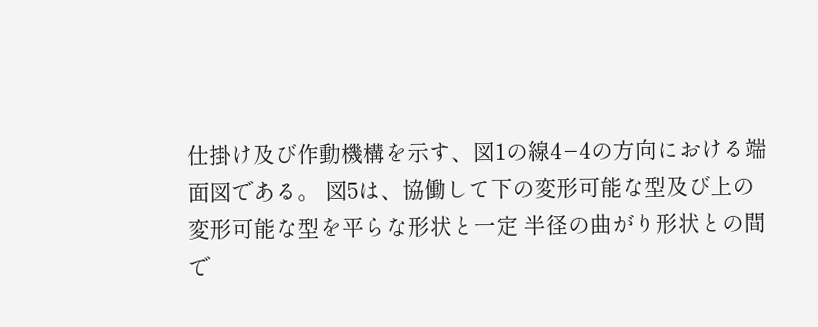仕掛け及び作動機構を示す、図1の線4−4の方向における端 面図である。 図5は、協働して下の変形可能な型及び上の変形可能な型を平らな形状と一定 半径の曲がり形状との間で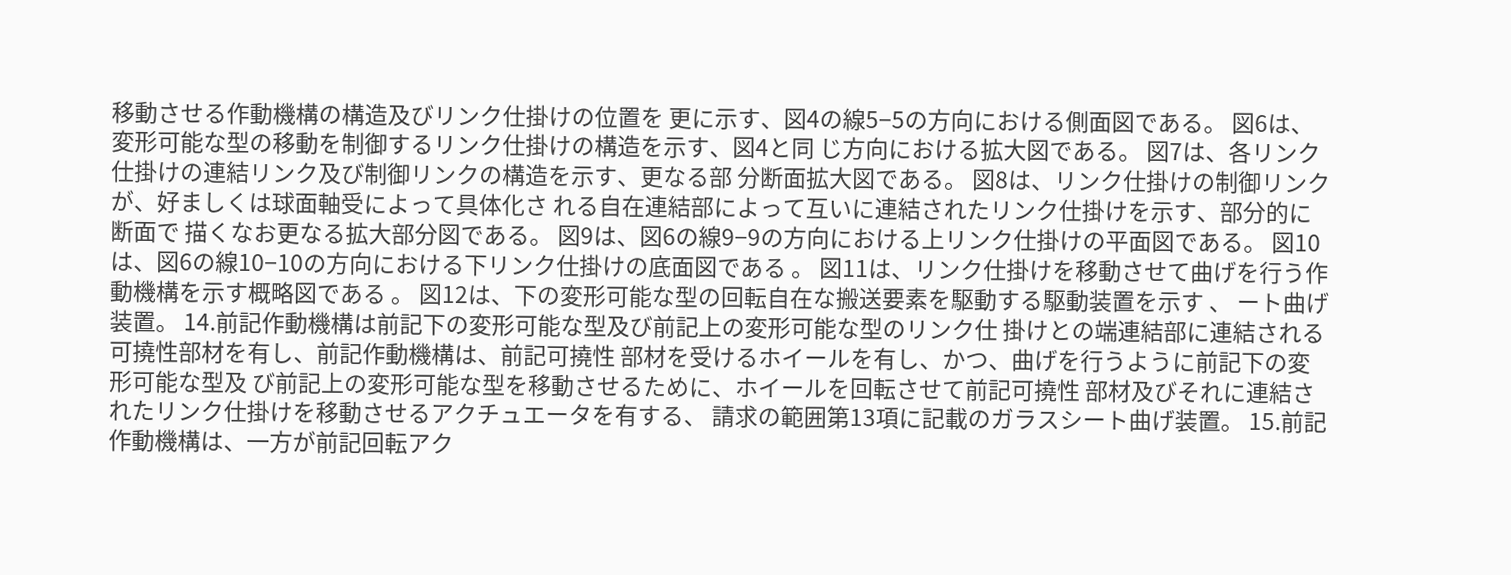移動させる作動機構の構造及びリンク仕掛けの位置を 更に示す、図4の線5−5の方向における側面図である。 図6は、変形可能な型の移動を制御するリンク仕掛けの構造を示す、図4と同 じ方向における拡大図である。 図7は、各リンク仕掛けの連結リンク及び制御リンクの構造を示す、更なる部 分断面拡大図である。 図8は、リンク仕掛けの制御リンクが、好ましくは球面軸受によって具体化さ れる自在連結部によって互いに連結されたリンク仕掛けを示す、部分的に断面で 描くなお更なる拡大部分図である。 図9は、図6の線9−9の方向における上リンク仕掛けの平面図である。 図10は、図6の線10−10の方向における下リンク仕掛けの底面図である 。 図11は、リンク仕掛けを移動させて曲げを行う作動機構を示す概略図である 。 図12は、下の変形可能な型の回転自在な搬送要素を駆動する駆動装置を示す 、 ート曲げ装置。 14.前記作動機構は前記下の変形可能な型及び前記上の変形可能な型のリンク仕 掛けとの端連結部に連結される可撓性部材を有し、前記作動機構は、前記可撓性 部材を受けるホイールを有し、かつ、曲げを行うように前記下の変形可能な型及 び前記上の変形可能な型を移動させるために、ホイールを回転させて前記可撓性 部材及びそれに連結されたリンク仕掛けを移動させるアクチュエータを有する、 請求の範囲第13項に記載のガラスシート曲げ装置。 15.前記作動機構は、一方が前記回転アク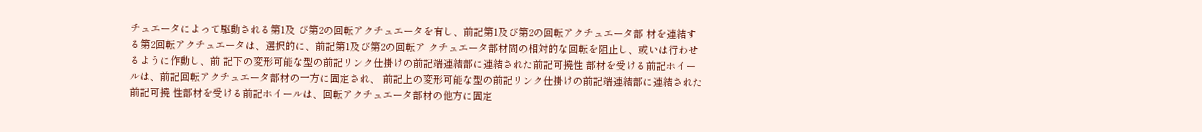チュエータによって駆動される第1及 び第2の回転アクチュエータを有し、前記第1及び第2の回転アクチュエータ部 材を連結する第2回転アクチュエータは、選択的に、前記第1及び第2の回転ア クチュエータ部材間の相対的な回転を阻止し、或いは行わせるように作動し、前 記下の変形可能な型の前記リンク仕掛けの前記端連結部に連結された前記可撓性 部材を受ける前記ホイールは、前記回転アクチュエータ部材の一方に固定され、 前記上の変形可能な型の前記リンク仕掛けの前記端連結部に連結された前記可撓 性部材を受ける前記ホイールは、回転アクチュエータ部材の他方に固定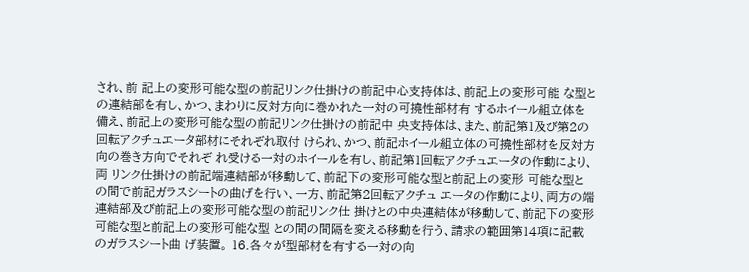され、前 記上の変形可能な型の前記リンク仕掛けの前記中心支持体は、前記上の変形可能 な型との連結部を有し、かつ、まわりに反対方向に巻かれた一対の可撓性部材有 するホイール組立体を備え、前記上の変形可能な型の前記リンク仕掛けの前記中 央支持体は、また、前記第1及び第2の回転アクチュエータ部材にそれぞれ取付 けられ、かつ、前記ホイール組立体の可撓性部材を反対方向の巻き方向でそれぞ れ受ける一対のホイールを有し、前記第1回転アクチュエータの作動により、両 リンク仕掛けの前記端連結部が移動して、前記下の変形可能な型と前記上の変形 可能な型との間で前記ガラスシートの曲げを行い、一方、前記第2回転アクチュ エータの作動により、両方の端連結部及び前記上の変形可能な型の前記リンク仕 掛けとの中央連結体が移動して、前記下の変形可能な型と前記上の変形可能な型 との間の間隔を変える移動を行う、請求の範囲第14項に記載のガラスシート曲 げ装置。 16.各々が型部材を有する一対の向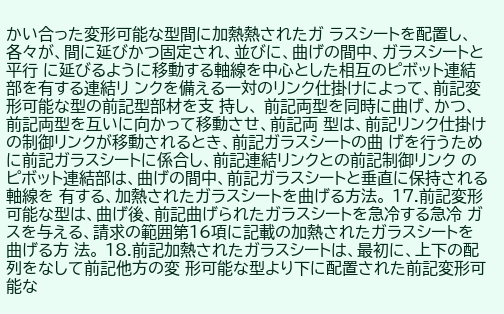かい合った変形可能な型間に加熱熱されたガ ラスシートを配置し、 各々が、間に延びかつ固定され、並びに、曲げの間中、ガラスシートと平行 に延びるように移動する軸線を中心とした相互のピボット連結部を有する連結リ ンクを備える一対のリンク仕掛けによって、前記変形可能な型の前記型部材を支 持し、 前記両型を同時に曲げ、かつ、前記両型を互いに向かって移動させ、前記両 型は、前記リンク仕掛けの制御リンクが移動されるとき、前記ガラスシートの曲 げを行うために前記ガラスシートに係合し、前記連結リンクとの前記制御リンク のピボット連結部は、曲げの間中、前記ガラスシートと垂直に保持される軸線を 有する、加熱されたガラスシートを曲げる方法。 17.前記変形可能な型は、曲げ後、前記曲げられたガラスシートを急冷する急冷 ガスを与える、請求の範囲第16項に記載の加熱されたガラスシートを曲げる方 法。 18.前記加熱されたガラスシートは、最初に、上下の配列をなして前記他方の変 形可能な型より下に配置された前記変形可能な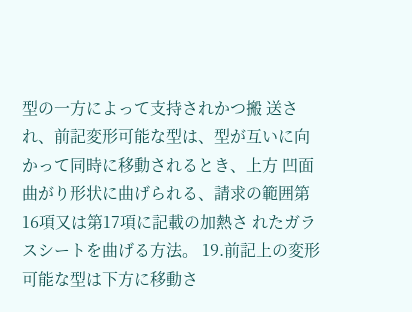型の一方によって支持されかつ搬 送され、前記変形可能な型は、型が互いに向かって同時に移動されるとき、上方 凹面曲がり形状に曲げられる、請求の範囲第16項又は第17項に記載の加熱さ れたガラスシートを曲げる方法。 19.前記上の変形可能な型は下方に移動さ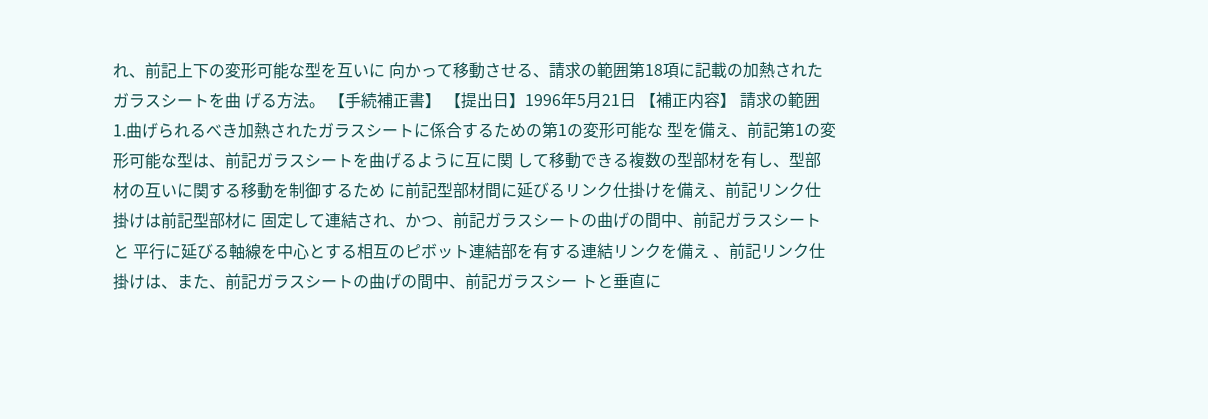れ、前記上下の変形可能な型を互いに 向かって移動させる、請求の範囲第18項に記載の加熱されたガラスシートを曲 げる方法。 【手続補正書】 【提出日】1996年5月21日 【補正内容】 請求の範囲 1.曲げられるべき加熱されたガラスシートに係合するための第1の変形可能な 型を備え、前記第1の変形可能な型は、前記ガラスシートを曲げるように互に関 して移動できる複数の型部材を有し、型部材の互いに関する移動を制御するため に前記型部材間に延びるリンク仕掛けを備え、前記リンク仕掛けは前記型部材に 固定して連結され、かつ、前記ガラスシートの曲げの間中、前記ガラスシートと 平行に延びる軸線を中心とする相互のピボット連結部を有する連結リンクを備え 、前記リンク仕掛けは、また、前記ガラスシートの曲げの間中、前記ガラスシー トと垂直に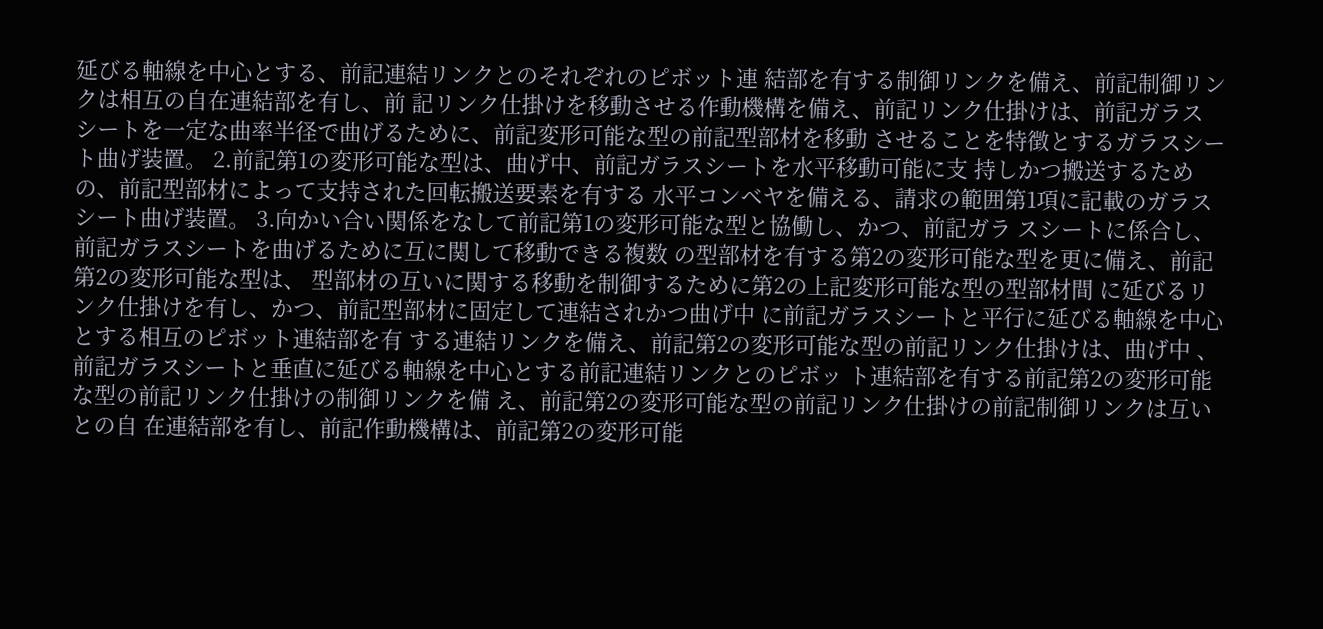延びる軸線を中心とする、前記連結リンクとのそれぞれのピボット連 結部を有する制御リンクを備え、前記制御リンクは相互の自在連結部を有し、前 記リンク仕掛けを移動させる作動機構を備え、前記リンク仕掛けは、前記ガラス シートを一定な曲率半径で曲げるために、前記変形可能な型の前記型部材を移動 させることを特徴とするガラスシート曲げ装置。 2.前記第1の変形可能な型は、曲げ中、前記ガラスシートを水平移動可能に支 持しかつ搬送するための、前記型部材によって支持された回転搬送要素を有する 水平コンベヤを備える、請求の範囲第1項に記載のガラスシート曲げ装置。 3.向かい合い関係をなして前記第1の変形可能な型と協働し、かつ、前記ガラ スシートに係合し、前記ガラスシートを曲げるために互に関して移動できる複数 の型部材を有する第2の変形可能な型を更に備え、前記第2の変形可能な型は、 型部材の互いに関する移動を制御するために第2の上記変形可能な型の型部材間 に延びるリンク仕掛けを有し、かつ、前記型部材に固定して連結されかつ曲げ中 に前記ガラスシートと平行に延びる軸線を中心とする相互のピボット連結部を有 する連結リンクを備え、前記第2の変形可能な型の前記リンク仕掛けは、曲げ中 、前記ガラスシートと垂直に延びる軸線を中心とする前記連結リンクとのピボッ ト連結部を有する前記第2の変形可能な型の前記リンク仕掛けの制御リンクを備 え、前記第2の変形可能な型の前記リンク仕掛けの前記制御リンクは互いとの自 在連結部を有し、前記作動機構は、前記第2の変形可能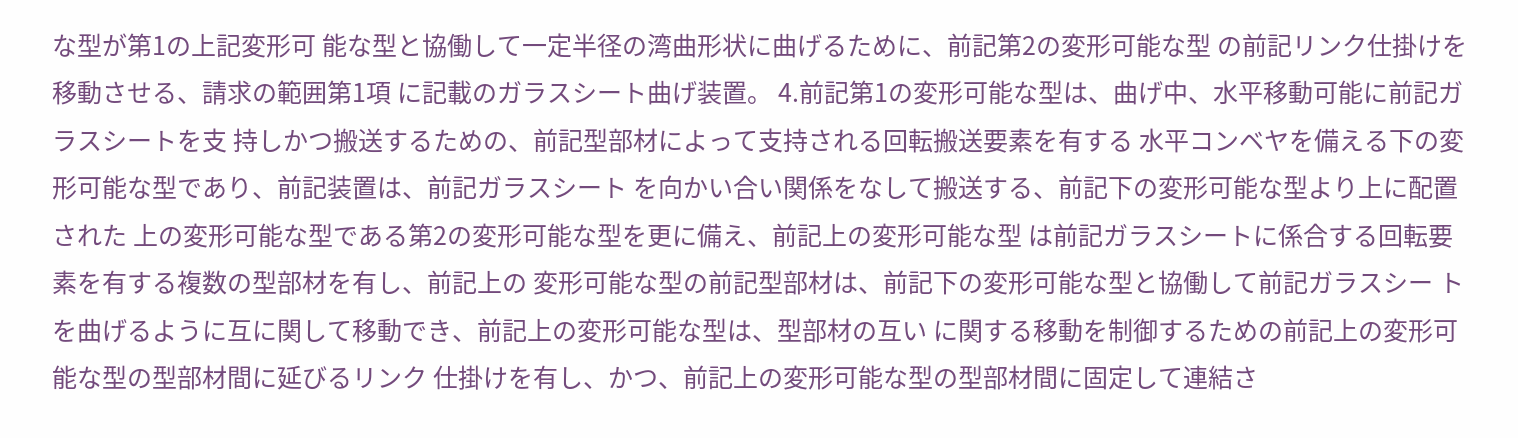な型が第1の上記変形可 能な型と協働して一定半径の湾曲形状に曲げるために、前記第2の変形可能な型 の前記リンク仕掛けを移動させる、請求の範囲第1項 に記載のガラスシート曲げ装置。 4.前記第1の変形可能な型は、曲げ中、水平移動可能に前記ガラスシートを支 持しかつ搬送するための、前記型部材によって支持される回転搬送要素を有する 水平コンベヤを備える下の変形可能な型であり、前記装置は、前記ガラスシート を向かい合い関係をなして搬送する、前記下の変形可能な型より上に配置された 上の変形可能な型である第2の変形可能な型を更に備え、前記上の変形可能な型 は前記ガラスシートに係合する回転要素を有する複数の型部材を有し、前記上の 変形可能な型の前記型部材は、前記下の変形可能な型と協働して前記ガラスシー トを曲げるように互に関して移動でき、前記上の変形可能な型は、型部材の互い に関する移動を制御するための前記上の変形可能な型の型部材間に延びるリンク 仕掛けを有し、かつ、前記上の変形可能な型の型部材間に固定して連結さ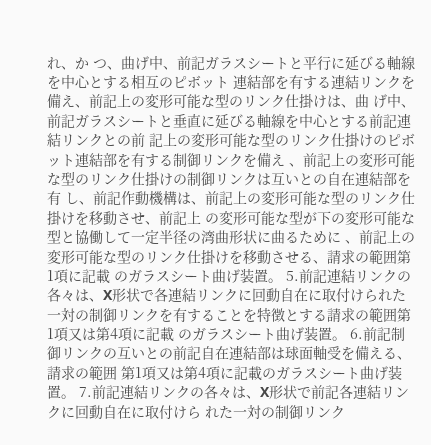れ、か つ、曲げ中、前記ガラスシートと平行に延びる軸線を中心とする相互のピボット 連結部を有する連結リンクを備え、前記上の変形可能な型のリンク仕掛けは、曲 げ中、前記ガラスシートと垂直に延びる軸線を中心とする前記連結リンクとの前 記上の変形可能な型のリンク仕掛けのピボット連結部を有する制御リンクを備え 、前記上の変形可能な型のリンク仕掛けの制御リンクは互いとの自在連結部を有 し、前記作動機構は、前記上の変形可能な型のリンク仕掛けを移動させ、前記上 の変形可能な型が下の変形可能な型と協働して一定半径の湾曲形状に曲るために 、前記上の変形可能な型のリンク仕掛けを移動させる、請求の範囲第1項に記載 のガラスシート曲げ装置。 5.前記連結リンクの各々は、X形状で各連結リンクに回動自在に取付けられた 一対の制御リンクを有することを特徴とする請求の範囲第1項又は第4項に記載 のガラスシート曲げ装置。 6.前記制御リンクの互いとの前記自在連結部は球面軸受を備える、請求の範囲 第1項又は第4項に記載のガラスシート曲げ装置。 7.前記連結リンクの各々は、X形状で前記各連結リンクに回動自在に取付けら れた一対の制御リンク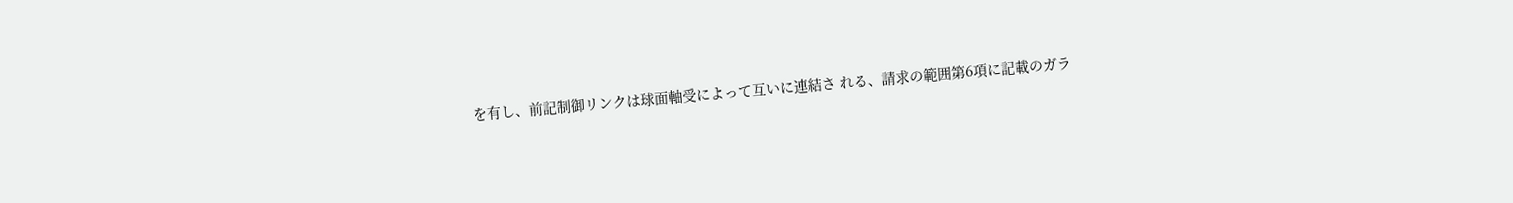を有し、前記制御リンクは球面軸受によって互いに連結さ れる、請求の範囲第6項に記載のガラ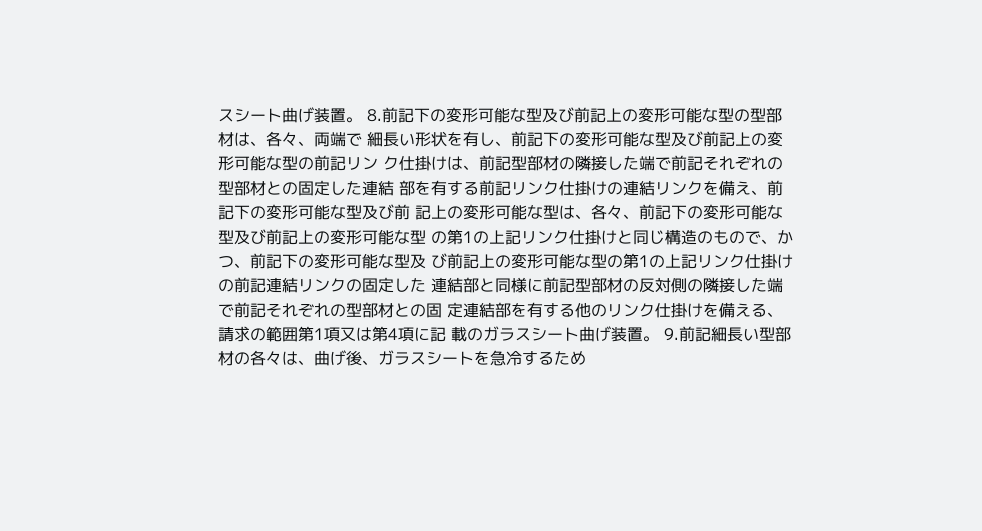スシート曲げ装置。 8.前記下の変形可能な型及び前記上の変形可能な型の型部材は、各々、両端で 細長い形状を有し、前記下の変形可能な型及び前記上の変形可能な型の前記リン ク仕掛けは、前記型部材の隣接した端で前記それぞれの型部材との固定した連結 部を有する前記リンク仕掛けの連結リンクを備え、前記下の変形可能な型及び前 記上の変形可能な型は、各々、前記下の変形可能な型及び前記上の変形可能な型 の第1の上記リンク仕掛けと同じ構造のもので、かつ、前記下の変形可能な型及 び前記上の変形可能な型の第1の上記リンク仕掛けの前記連結リンクの固定した 連結部と同様に前記型部材の反対側の隣接した端で前記それぞれの型部材との固 定連結部を有する他のリンク仕掛けを備える、請求の範囲第1項又は第4項に記 載のガラスシート曲げ装置。 9.前記細長い型部材の各々は、曲げ後、ガラスシートを急冷するため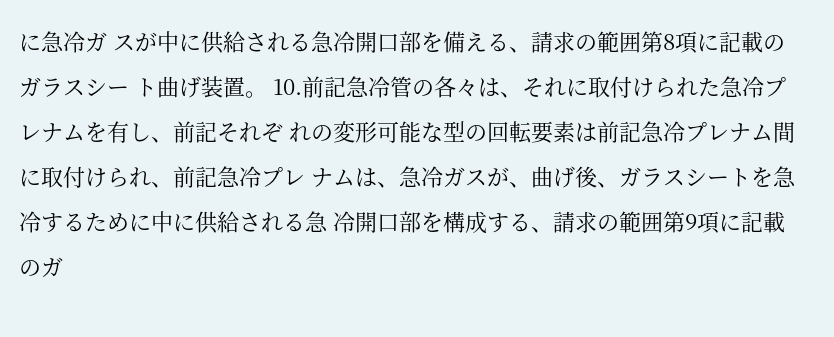に急冷ガ スが中に供給される急冷開口部を備える、請求の範囲第8項に記載のガラスシー ト曲げ装置。 10.前記急冷管の各々は、それに取付けられた急冷プレナムを有し、前記それぞ れの変形可能な型の回転要素は前記急冷プレナム間に取付けられ、前記急冷プレ ナムは、急冷ガスが、曲げ後、ガラスシートを急冷するために中に供給される急 冷開口部を構成する、請求の範囲第9項に記載のガ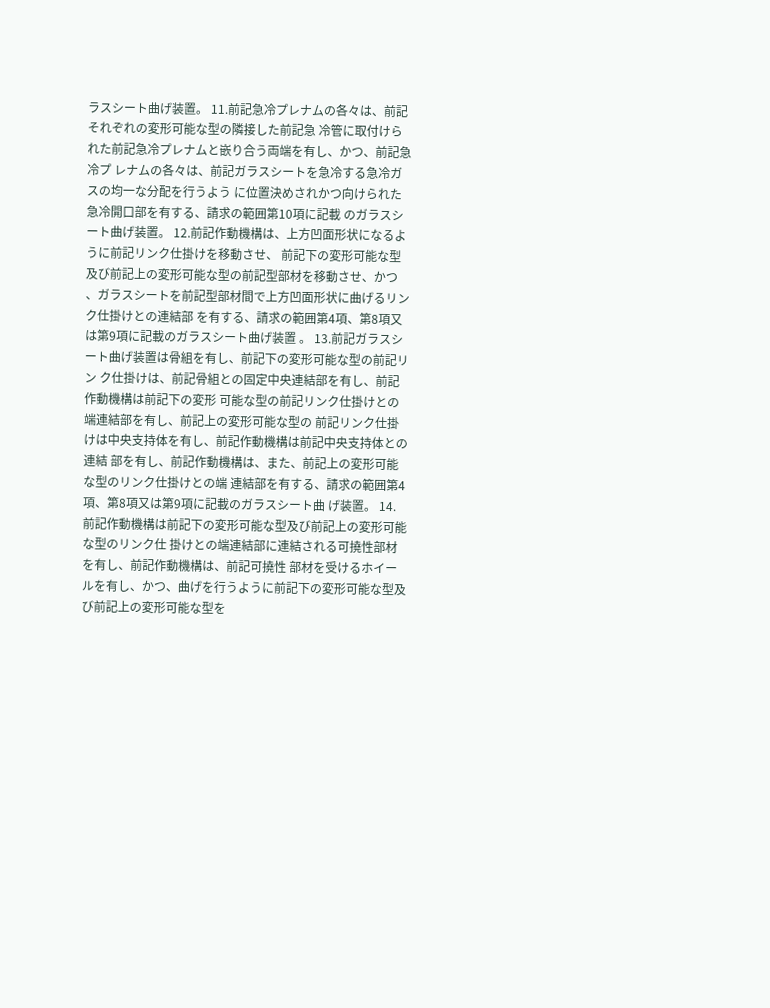ラスシート曲げ装置。 11.前記急冷プレナムの各々は、前記それぞれの変形可能な型の隣接した前記急 冷管に取付けられた前記急冷プレナムと嵌り合う両端を有し、かつ、前記急冷プ レナムの各々は、前記ガラスシートを急冷する急冷ガスの均一な分配を行うよう に位置決めされかつ向けられた急冷開口部を有する、請求の範囲第10項に記載 のガラスシート曲げ装置。 12.前記作動機構は、上方凹面形状になるように前記リンク仕掛けを移動させ、 前記下の変形可能な型及び前記上の変形可能な型の前記型部材を移動させ、かつ 、ガラスシートを前記型部材間で上方凹面形状に曲げるリンク仕掛けとの連結部 を有する、請求の範囲第4項、第8項又は第9項に記載のガラスシート曲げ装置 。 13.前記ガラスシート曲げ装置は骨組を有し、前記下の変形可能な型の前記リン ク仕掛けは、前記骨組との固定中央連結部を有し、前記作動機構は前記下の変形 可能な型の前記リンク仕掛けとの端連結部を有し、前記上の変形可能な型の 前記リンク仕掛けは中央支持体を有し、前記作動機構は前記中央支持体との連結 部を有し、前記作動機構は、また、前記上の変形可能な型のリンク仕掛けとの端 連結部を有する、請求の範囲第4項、第8項又は第9項に記載のガラスシート曲 げ装置。 14.前記作動機構は前記下の変形可能な型及び前記上の変形可能な型のリンク仕 掛けとの端連結部に連結される可撓性部材を有し、前記作動機構は、前記可撓性 部材を受けるホイールを有し、かつ、曲げを行うように前記下の変形可能な型及 び前記上の変形可能な型を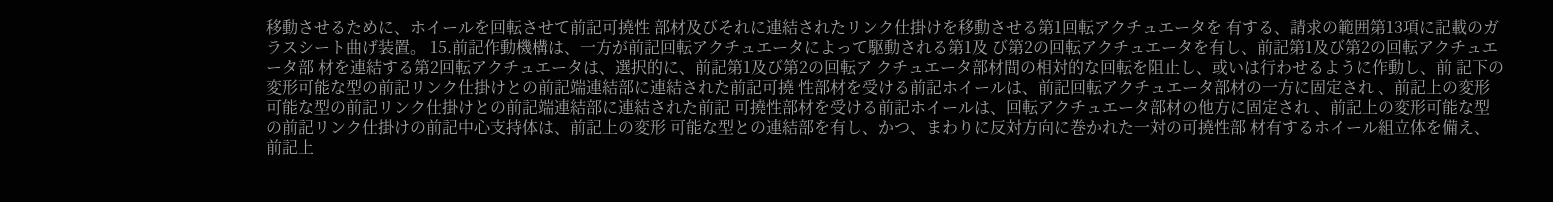移動させるために、ホイールを回転させて前記可撓性 部材及びそれに連結されたリンク仕掛けを移動させる第1回転アクチュエータを 有する、請求の範囲第13項に記載のガラスシート曲げ装置。 15.前記作動機構は、一方が前記回転アクチュエータによって駆動される第1及 び第2の回転アクチュエータを有し、前記第1及び第2の回転アクチュエータ部 材を連結する第2回転アクチュエータは、選択的に、前記第1及び第2の回転ア クチュエータ部材間の相対的な回転を阻止し、或いは行わせるように作動し、前 記下の変形可能な型の前記リンク仕掛けとの前記端連結部に連結された前記可撓 性部材を受ける前記ホイールは、前記回転アクチュエータ部材の一方に固定され 、前記上の変形可能な型の前記リンク仕掛けとの前記端連結部に連結された前記 可撓性部材を受ける前記ホイールは、回転アクチュエータ部材の他方に固定され 、前記上の変形可能な型の前記リンク仕掛けの前記中心支持体は、前記上の変形 可能な型との連結部を有し、かつ、まわりに反対方向に巻かれた一対の可撓性部 材有するホイール組立体を備え、前記上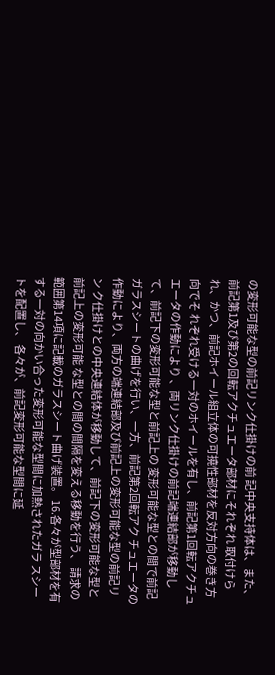の変形可能な型の前記リンク仕掛けの前 記中央支持体は、また、前記第1及び第2の回転アクチュエータ部材にそれぞれ 取付けられ、かつ、前記ホイール組立体の可撓性部材を反対方向の巻き方向でそ れぞれ受ける一対のホイールを有し、前記第1回転アクチュエータの作動により 、両リンク仕掛けの前記端連結部が移動して、前記下の変形可能な型と前記上の 変形可能な型との間で前記ガラスシートの曲げを行い、一方、前記第2回転アク チュエータの作動により、両方の端連結部及び前記上の変形可能な型の前記リン ク仕掛けとの中央連結体が移動して、前記下の変形可能な型と前記上の変形可能 な型との間の間隔を変える移動を行う、 請求の範囲第14項に記載のガラスシート曲げ装置。 16.各々が型部材を有する一対の向かい合った変形可能な型間に加熱されたガラ スシートを配置し、 各々が、前記変形可能な型間に延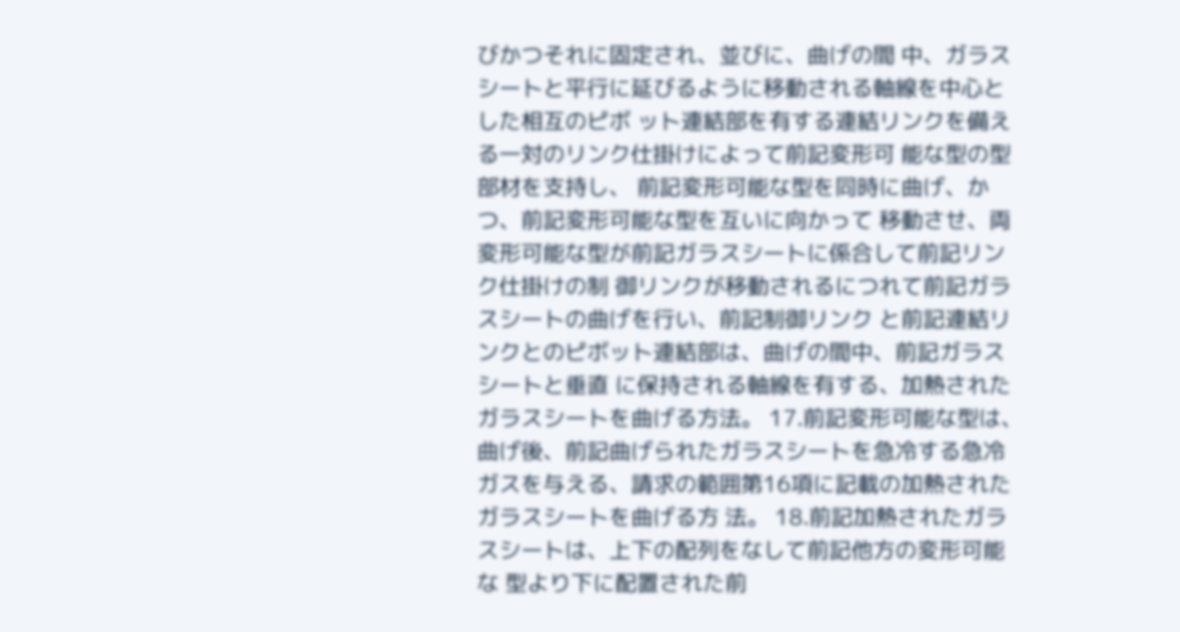びかつそれに固定され、並びに、曲げの間 中、ガラスシートと平行に延びるように移動される軸線を中心とした相互のピボ ット連結部を有する連結リンクを備える一対のリンク仕掛けによって前記変形可 能な型の型部材を支持し、 前記変形可能な型を同時に曲げ、かつ、前記変形可能な型を互いに向かって 移動させ、両変形可能な型が前記ガラスシートに係合して前記リンク仕掛けの制 御リンクが移動されるにつれて前記ガラスシートの曲げを行い、前記制御リンク と前記連結リンクとのピボット連結部は、曲げの間中、前記ガラスシートと垂直 に保持される軸線を有する、加熱されたガラスシートを曲げる方法。 17.前記変形可能な型は、曲げ後、前記曲げられたガラスシートを急冷する急冷 ガスを与える、請求の範囲第16項に記載の加熱されたガラスシートを曲げる方 法。 18.前記加熱されたガラスシートは、上下の配列をなして前記他方の変形可能な 型より下に配置された前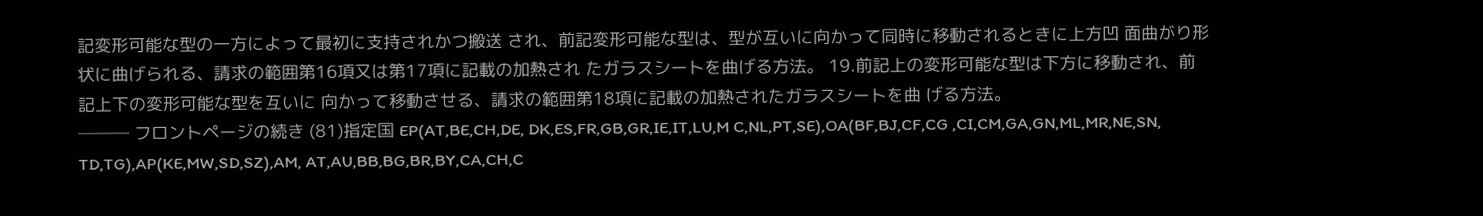記変形可能な型の一方によって最初に支持されかつ搬送 され、前記変形可能な型は、型が互いに向かって同時に移動されるときに上方凹 面曲がり形状に曲げられる、請求の範囲第16項又は第17項に記載の加熱され たガラスシートを曲げる方法。 19.前記上の変形可能な型は下方に移動され、前記上下の変形可能な型を互いに 向かって移動させる、請求の範囲第18項に記載の加熱されたガラスシートを曲 げる方法。
─── フロントページの続き (81)指定国 EP(AT,BE,CH,DE, DK,ES,FR,GB,GR,IE,IT,LU,M C,NL,PT,SE),OA(BF,BJ,CF,CG ,CI,CM,GA,GN,ML,MR,NE,SN, TD,TG),AP(KE,MW,SD,SZ),AM, AT,AU,BB,BG,BR,BY,CA,CH,C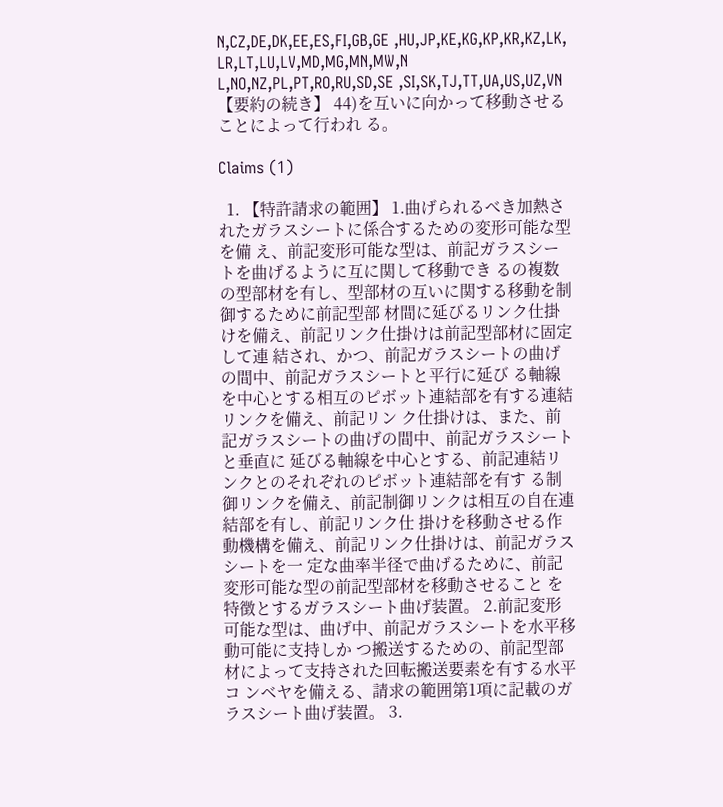N,CZ,DE,DK,EE,ES,FI,GB,GE ,HU,JP,KE,KG,KP,KR,KZ,LK, LR,LT,LU,LV,MD,MG,MN,MW,N L,NO,NZ,PL,PT,RO,RU,SD,SE ,SI,SK,TJ,TT,UA,US,UZ,VN 【要約の続き】 44)を互いに向かって移動させることによって行われ る。

Claims (1)

  1. 【特許請求の範囲】 1.曲げられるべき加熱されたガラスシートに係合するための変形可能な型を備 え、前記変形可能な型は、前記ガラスシートを曲げるように互に関して移動でき るの複数の型部材を有し、型部材の互いに関する移動を制御するために前記型部 材間に延びるリンク仕掛けを備え、前記リンク仕掛けは前記型部材に固定して連 結され、かつ、前記ガラスシートの曲げの間中、前記ガラスシートと平行に延び る軸線を中心とする相互のピボット連結部を有する連結リンクを備え、前記リン ク仕掛けは、また、前記ガラスシートの曲げの間中、前記ガラスシートと垂直に 延びる軸線を中心とする、前記連結リンクとのそれぞれのピボット連結部を有す る制御リンクを備え、前記制御リンクは相互の自在連結部を有し、前記リンク仕 掛けを移動させる作動機構を備え、前記リンク仕掛けは、前記ガラスシートを一 定な曲率半径で曲げるために、前記変形可能な型の前記型部材を移動させること を特徴とするガラスシート曲げ装置。 2.前記変形可能な型は、曲げ中、前記ガラスシートを水平移動可能に支持しか つ搬送するための、前記型部材によって支持された回転搬送要素を有する水平コ ンベヤを備える、請求の範囲第1項に記載のガラスシート曲げ装置。 3.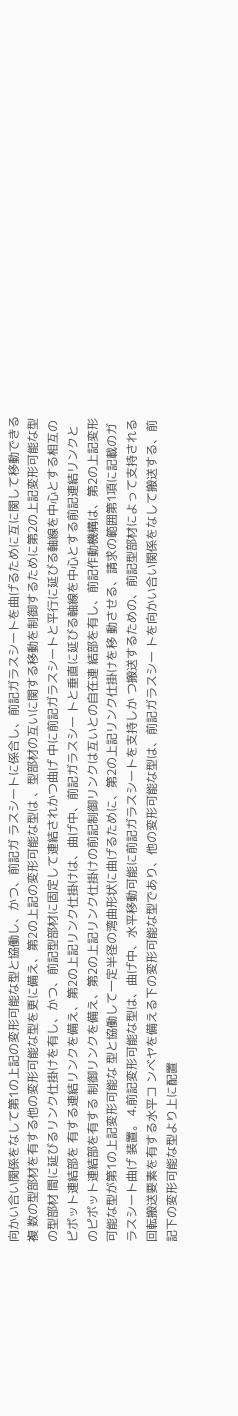向かい合い関係をなして第1の上記の変形可能な型と協働し、かつ、前記ガ ラスシートに係合し、前記ガラスシートを曲げるために互に関して移動できる複 数の型部材を有する他の変形可能な型を更に備え、第2の上記の変形可能な型は 、型部材の互いに関する移動を制御するために第2の上記変形可能な型の型部材 間に延びるリンク仕掛けを有し、かつ、前記型部材に固定して連結されかつ曲げ 中に前記ガラスシートと平行に延びる軸線を中心とする相互のピボット連結部を 有する連結リンクを備え、第2の上記リンク仕掛けは、曲げ中、前記ガラスシー トと垂直に延びる軸線を中心とする前記連結リンクとのピボット連結部を有する 制御リンクを備え、第2の上記リンク仕掛けの前記制御リンクは互いとの自在連 結部を有し、前記作動機構は、第2の上記変形可能な型が第1の上記変形可能な 型と協働して一定半径の湾曲形状に曲げるために、第2の上記リンク仕掛けを移 動させる、請求の範囲第1項に記載のガラスシート曲げ 装置。 4.前記変形可能な型は、曲げ中、水平移動可能に前記ガラスシートを支持しか つ搬送するための、前記型部材によって支持される回転搬送要素を有する水平コ ンベヤを備える下の変形可能な型であり、他の変形可能な型は、前記ガラスシー トを向かい合い関係をなして搬送する、前記下の変形可能な型より上に配置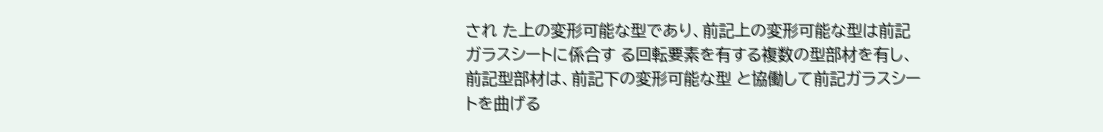され た上の変形可能な型であり、前記上の変形可能な型は前記ガラスシートに係合す る回転要素を有する複数の型部材を有し、前記型部材は、前記下の変形可能な型 と協働して前記ガラスシートを曲げる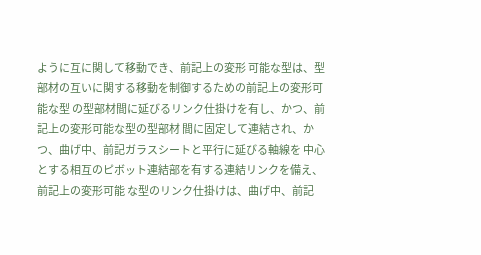ように互に関して移動でき、前記上の変形 可能な型は、型部材の互いに関する移動を制御するための前記上の変形可能な型 の型部材間に延びるリンク仕掛けを有し、かつ、前記上の変形可能な型の型部材 間に固定して連結され、かつ、曲げ中、前記ガラスシートと平行に延びる軸線を 中心とする相互のピボット連結部を有する連結リンクを備え、前記上の変形可能 な型のリンク仕掛けは、曲げ中、前記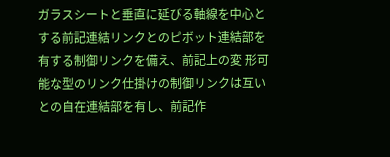ガラスシートと垂直に延びる軸線を中心と する前記連結リンクとのピボット連結部を有する制御リンクを備え、前記上の変 形可能な型のリンク仕掛けの制御リンクは互いとの自在連結部を有し、前記作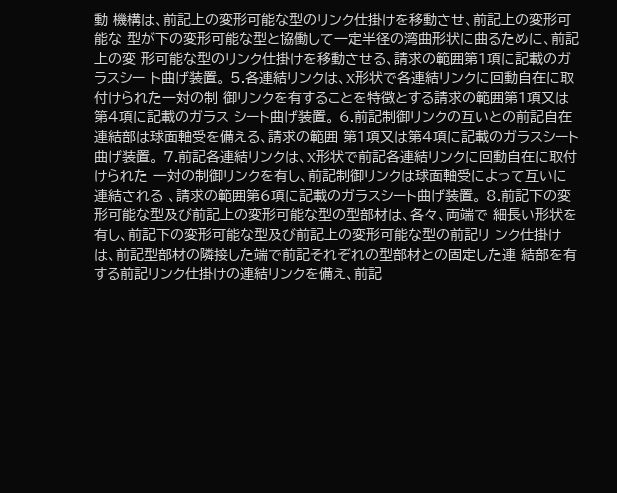動 機構は、前記上の変形可能な型のリンク仕掛けを移動させ、前記上の変形可能な 型が下の変形可能な型と協働して一定半径の湾曲形状に曲るために、前記上の変 形可能な型のリンク仕掛けを移動させる、請求の範囲第1項に記載のガラスシー ト曲げ装置。 5.各連結リンクは、X形状で各連結リンクに回動自在に取付けられた一対の制 御リンクを有することを特徴とする請求の範囲第1項又は第4項に記載のガラス シート曲げ装置。 6.前記制御リンクの互いとの前記自在連結部は球面軸受を備える、請求の範囲 第1項又は第4項に記載のガラスシート曲げ装置。 7.前記各連結リンクは、X形状で前記各連結リンクに回動自在に取付けられた 一対の制御リンクを有し、前記制御リンクは球面軸受によって互いに連結される 、請求の範囲第6項に記載のガラスシート曲げ装置。 8.前記下の変形可能な型及び前記上の変形可能な型の型部材は、各々、両端で 細長い形状を有し、前記下の変形可能な型及び前記上の変形可能な型の前記リ ンク仕掛けは、前記型部材の隣接した端で前記それぞれの型部材との固定した連 結部を有する前記リンク仕掛けの連結リンクを備え、前記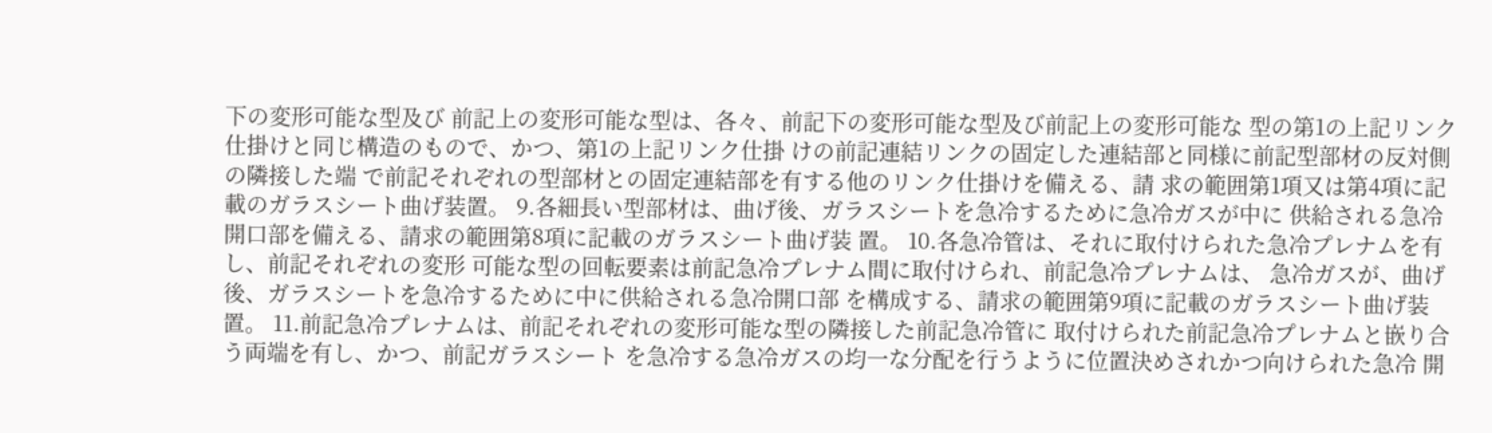下の変形可能な型及び 前記上の変形可能な型は、各々、前記下の変形可能な型及び前記上の変形可能な 型の第1の上記リンク仕掛けと同じ構造のもので、かつ、第1の上記リンク仕掛 けの前記連結リンクの固定した連結部と同様に前記型部材の反対側の隣接した端 で前記それぞれの型部材との固定連結部を有する他のリンク仕掛けを備える、請 求の範囲第1項又は第4項に記載のガラスシート曲げ装置。 9.各細長い型部材は、曲げ後、ガラスシートを急冷するために急冷ガスが中に 供給される急冷開口部を備える、請求の範囲第8項に記載のガラスシート曲げ装 置。 10.各急冷管は、それに取付けられた急冷プレナムを有し、前記それぞれの変形 可能な型の回転要素は前記急冷プレナム間に取付けられ、前記急冷プレナムは、 急冷ガスが、曲げ後、ガラスシートを急冷するために中に供給される急冷開口部 を構成する、請求の範囲第9項に記載のガラスシート曲げ装置。 11.前記急冷プレナムは、前記それぞれの変形可能な型の隣接した前記急冷管に 取付けられた前記急冷プレナムと嵌り合う両端を有し、かつ、前記ガラスシート を急冷する急冷ガスの均一な分配を行うように位置決めされかつ向けられた急冷 開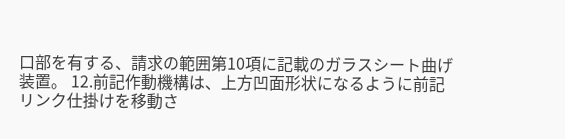口部を有する、請求の範囲第10項に記載のガラスシート曲げ装置。 12.前記作動機構は、上方凹面形状になるように前記リンク仕掛けを移動さ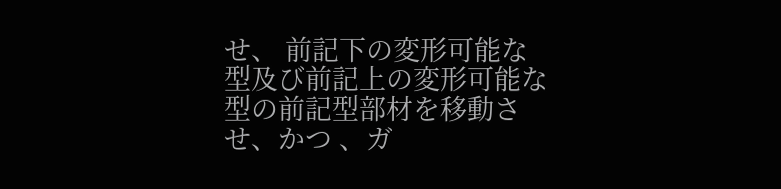せ、 前記下の変形可能な型及び前記上の変形可能な型の前記型部材を移動させ、かつ 、ガ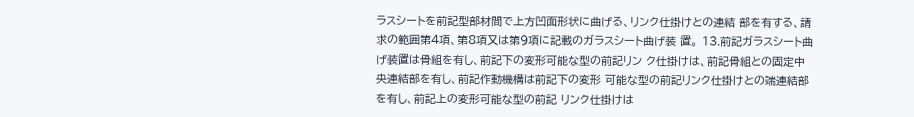ラスシートを前記型部材間で上方凹面形状に曲げる、リンク仕掛けとの連結 部を有する、請求の範囲第4項、第8項又は第9項に記載のガラスシート曲げ装 置。 13.前記ガラスシート曲げ装置は骨組を有し、前記下の変形可能な型の前記リン ク仕掛けは、前記骨組との固定中央連結部を有し、前記作動機構は前記下の変形 可能な型の前記リンク仕掛けとの端連結部を有し、前記上の変形可能な型の前記 リンク仕掛けは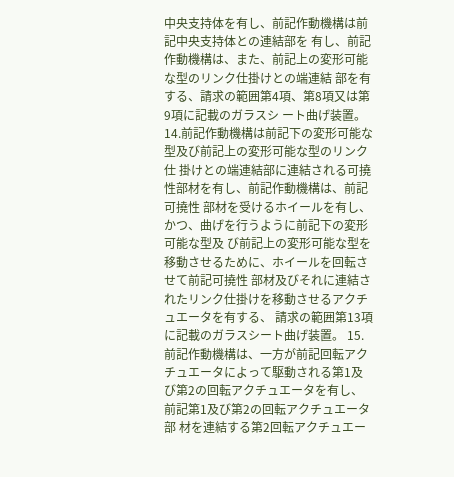中央支持体を有し、前記作動機構は前記中央支持体との連結部を 有し、前記作動機構は、また、前記上の変形可能な型のリンク仕掛けとの端連結 部を有する、請求の範囲第4項、第8項又は第9項に記載のガラスシ ート曲げ装置。 14.前記作動機構は前記下の変形可能な型及び前記上の変形可能な型のリンク仕 掛けとの端連結部に連結される可撓性部材を有し、前記作動機構は、前記可撓性 部材を受けるホイールを有し、かつ、曲げを行うように前記下の変形可能な型及 び前記上の変形可能な型を移動させるために、ホイールを回転させて前記可撓性 部材及びそれに連結されたリンク仕掛けを移動させるアクチュエータを有する、 請求の範囲第13項に記載のガラスシート曲げ装置。 15.前記作動機構は、一方が前記回転アクチュエータによって駆動される第1及 び第2の回転アクチュエータを有し、前記第1及び第2の回転アクチュエータ部 材を連結する第2回転アクチュエー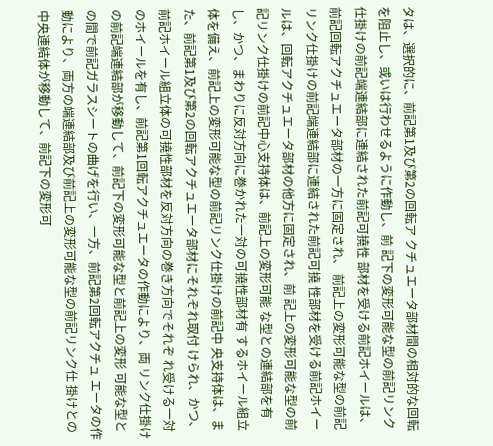タは、選択的に、前記第1及び第2の回転ア クチュエータ部材間の相対的な回転を阻止し、或いは行わせるように作動し、前 記下の変形可能な型の前記リンク仕掛けの前記端連結部に連結された前記可撓性 部材を受ける前記ホイールは、前記回転アクチュエータ部材の一方に固定され、 前記上の変形可能な型の前記リンク仕掛けの前記端連結部に連結された前記可撓 性部材を受ける前記ホイールは、回転アクチュエータ部材の他方に固定され、前 記上の変形可能な型の前記リンク仕掛けの前記中心支持体は、前記上の変形可能 な型との連結部を有し、かつ、まわりに反対方向に巻かれた一対の可撓性部材有 するホイール組立体を備え、前記上の変形可能な型の前記リンク仕掛けの前記中 央支持体は、また、前記第1及び第2の回転アクチュエータ部材にそれぞれ取付 けられ、かつ、前記ホイール組立体の可撓性部材を反対方向の巻き方向でそれぞ れ受ける一対のホイールを有し、前記第1回転アクチュエータの作動により、両 リンク仕掛けの前記端連結部が移動して、前記下の変形可能な型と前記上の変形 可能な型との間で前記ガラスシートの曲げを行い、一方、前記第2回転アクチュ エータの作動により、両方の端連結部及び前記上の変形可能な型の前記リンク仕 掛けとの中央連結体が移動して、前記下の変形可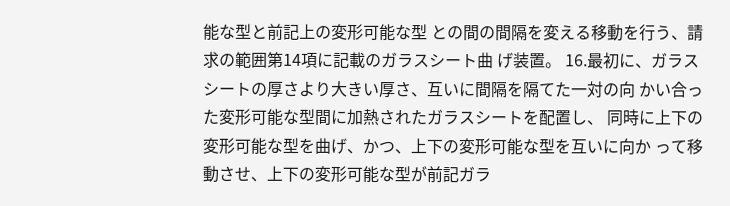能な型と前記上の変形可能な型 との間の間隔を変える移動を行う、請求の範囲第14項に記載のガラスシート曲 げ装置。 16.最初に、ガラスシートの厚さより大きい厚さ、互いに間隔を隔てた一対の向 かい合った変形可能な型間に加熱されたガラスシートを配置し、 同時に上下の変形可能な型を曲げ、かつ、上下の変形可能な型を互いに向か って移動させ、上下の変形可能な型が前記ガラ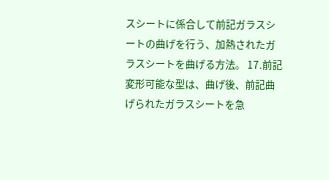スシートに係合して前記ガラスシ ートの曲げを行う、加熱されたガラスシートを曲げる方法。 17.前記変形可能な型は、曲げ後、前記曲げられたガラスシートを急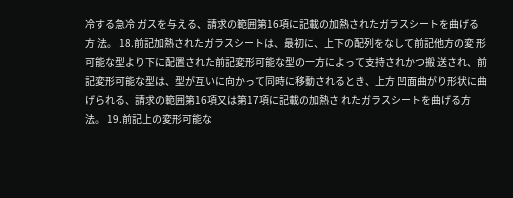冷する急冷 ガスを与える、請求の範囲第16項に記載の加熱されたガラスシートを曲げる方 法。 18.前記加熱されたガラスシートは、最初に、上下の配列をなして前記他方の変 形可能な型より下に配置された前記変形可能な型の一方によって支持されかつ搬 送され、前記変形可能な型は、型が互いに向かって同時に移動されるとき、上方 凹面曲がり形状に曲げられる、請求の範囲第16項又は第17項に記載の加熱さ れたガラスシートを曲げる方法。 19.前記上の変形可能な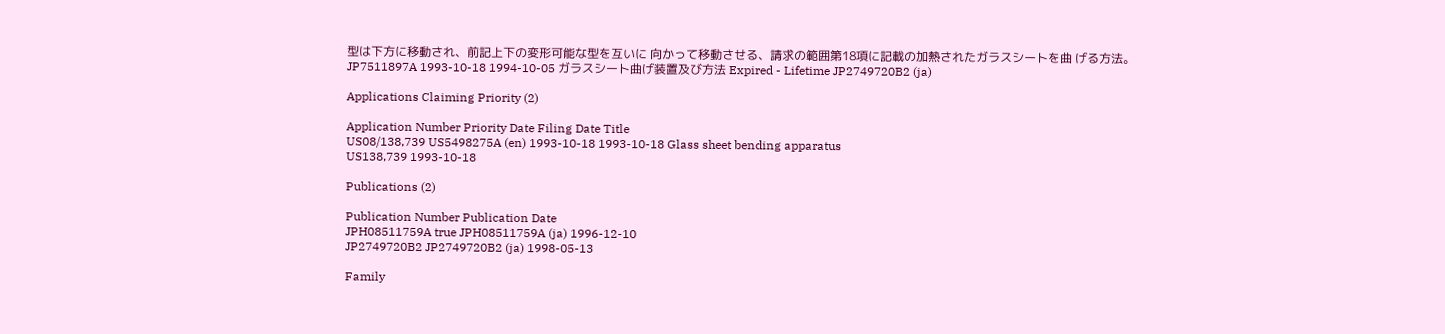型は下方に移動され、前記上下の変形可能な型を互いに 向かって移動させる、請求の範囲第18項に記載の加熱されたガラスシートを曲 げる方法。
JP7511897A 1993-10-18 1994-10-05 ガラスシート曲げ装置及び方法 Expired - Lifetime JP2749720B2 (ja)

Applications Claiming Priority (2)

Application Number Priority Date Filing Date Title
US08/138,739 US5498275A (en) 1993-10-18 1993-10-18 Glass sheet bending apparatus
US138,739 1993-10-18

Publications (2)

Publication Number Publication Date
JPH08511759A true JPH08511759A (ja) 1996-12-10
JP2749720B2 JP2749720B2 (ja) 1998-05-13

Family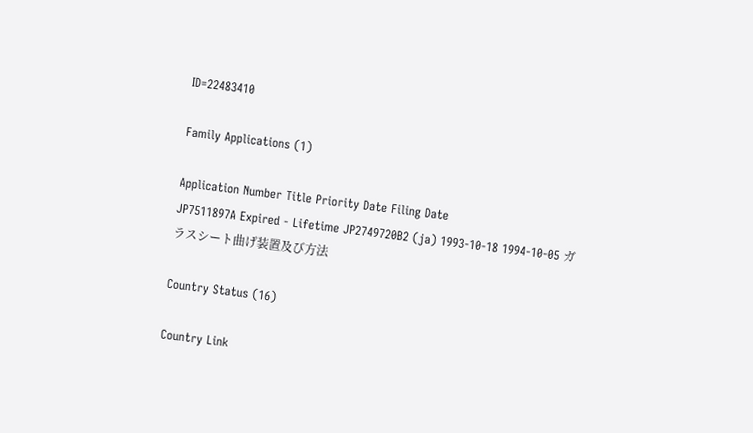ID=22483410

Family Applications (1)

Application Number Title Priority Date Filing Date
JP7511897A Expired - Lifetime JP2749720B2 (ja) 1993-10-18 1994-10-05 ガラスシート曲げ装置及び方法

Country Status (16)

Country Link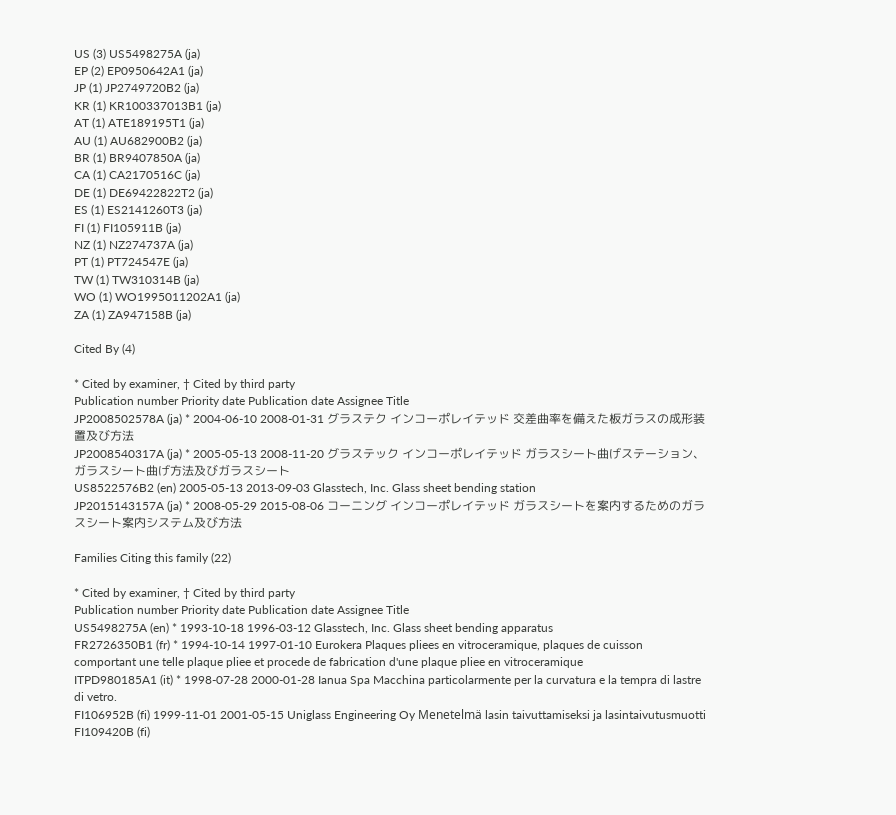US (3) US5498275A (ja)
EP (2) EP0950642A1 (ja)
JP (1) JP2749720B2 (ja)
KR (1) KR100337013B1 (ja)
AT (1) ATE189195T1 (ja)
AU (1) AU682900B2 (ja)
BR (1) BR9407850A (ja)
CA (1) CA2170516C (ja)
DE (1) DE69422822T2 (ja)
ES (1) ES2141260T3 (ja)
FI (1) FI105911B (ja)
NZ (1) NZ274737A (ja)
PT (1) PT724547E (ja)
TW (1) TW310314B (ja)
WO (1) WO1995011202A1 (ja)
ZA (1) ZA947158B (ja)

Cited By (4)

* Cited by examiner, † Cited by third party
Publication number Priority date Publication date Assignee Title
JP2008502578A (ja) * 2004-06-10 2008-01-31 グラステク インコーポレイテッド 交差曲率を備えた板ガラスの成形装置及び方法
JP2008540317A (ja) * 2005-05-13 2008-11-20 グラステック インコーポレイテッド ガラスシート曲げステーション、ガラスシート曲げ方法及びガラスシート
US8522576B2 (en) 2005-05-13 2013-09-03 Glasstech, Inc. Glass sheet bending station
JP2015143157A (ja) * 2008-05-29 2015-08-06 コーニング インコーポレイテッド ガラスシートを案内するためのガラスシート案内システム及び方法

Families Citing this family (22)

* Cited by examiner, † Cited by third party
Publication number Priority date Publication date Assignee Title
US5498275A (en) * 1993-10-18 1996-03-12 Glasstech, Inc. Glass sheet bending apparatus
FR2726350B1 (fr) * 1994-10-14 1997-01-10 Eurokera Plaques pliees en vitroceramique, plaques de cuisson comportant une telle plaque pliee et procede de fabrication d'une plaque pliee en vitroceramique
ITPD980185A1 (it) * 1998-07-28 2000-01-28 Ianua Spa Macchina particolarmente per la curvatura e la tempra di lastre di vetro.
FI106952B (fi) 1999-11-01 2001-05-15 Uniglass Engineering Oy Menetelmä lasin taivuttamiseksi ja lasintaivutusmuotti
FI109420B (fi)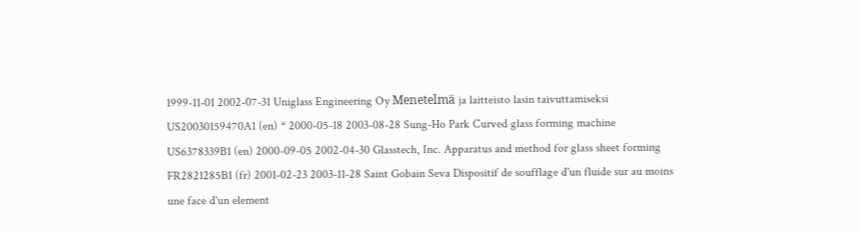1999-11-01 2002-07-31 Uniglass Engineering Oy Menetelmä ja laitteisto lasin taivuttamiseksi
US20030159470A1 (en) * 2000-05-18 2003-08-28 Sung-Ho Park Curved glass forming machine
US6378339B1 (en) 2000-09-05 2002-04-30 Glasstech, Inc. Apparatus and method for glass sheet forming
FR2821285B1 (fr) 2001-02-23 2003-11-28 Saint Gobain Seva Dispositif de soufflage d'un fluide sur au moins une face d'un element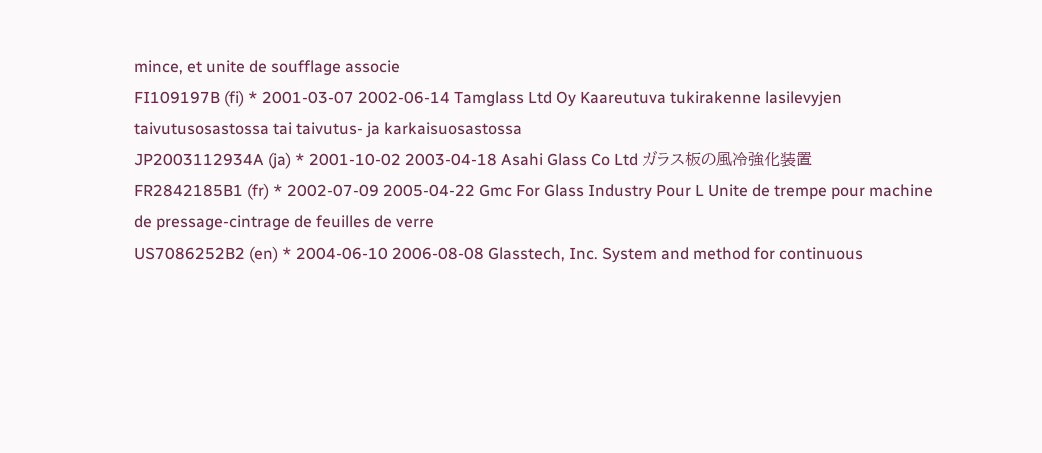mince, et unite de soufflage associe
FI109197B (fi) * 2001-03-07 2002-06-14 Tamglass Ltd Oy Kaareutuva tukirakenne lasilevyjen taivutusosastossa tai taivutus- ja karkaisuosastossa
JP2003112934A (ja) * 2001-10-02 2003-04-18 Asahi Glass Co Ltd ガラス板の風冷強化装置
FR2842185B1 (fr) * 2002-07-09 2005-04-22 Gmc For Glass Industry Pour L Unite de trempe pour machine de pressage-cintrage de feuilles de verre
US7086252B2 (en) * 2004-06-10 2006-08-08 Glasstech, Inc. System and method for continuous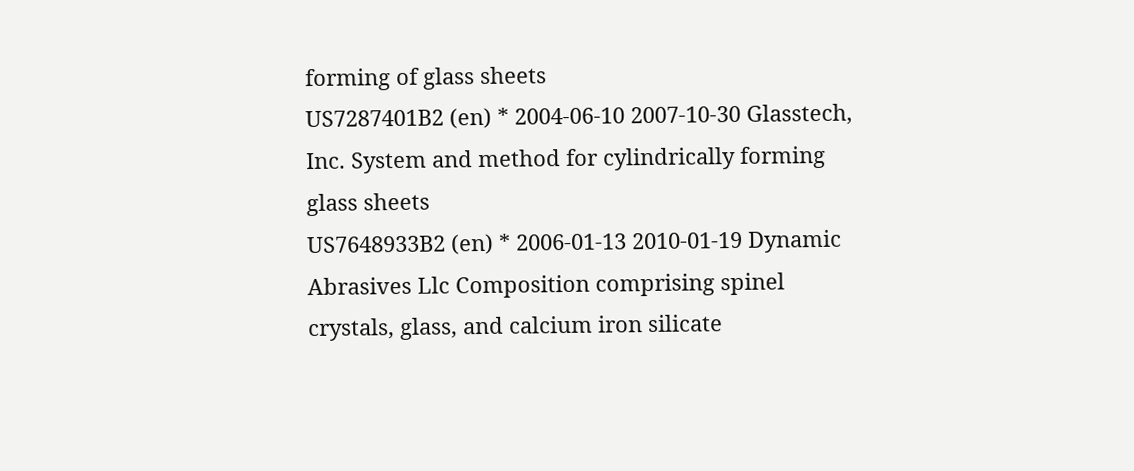forming of glass sheets
US7287401B2 (en) * 2004-06-10 2007-10-30 Glasstech, Inc. System and method for cylindrically forming glass sheets
US7648933B2 (en) * 2006-01-13 2010-01-19 Dynamic Abrasives Llc Composition comprising spinel crystals, glass, and calcium iron silicate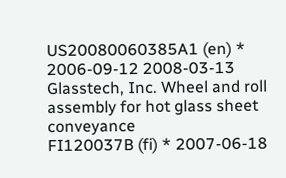US20080060385A1 (en) * 2006-09-12 2008-03-13 Glasstech, Inc. Wheel and roll assembly for hot glass sheet conveyance
FI120037B (fi) * 2007-06-18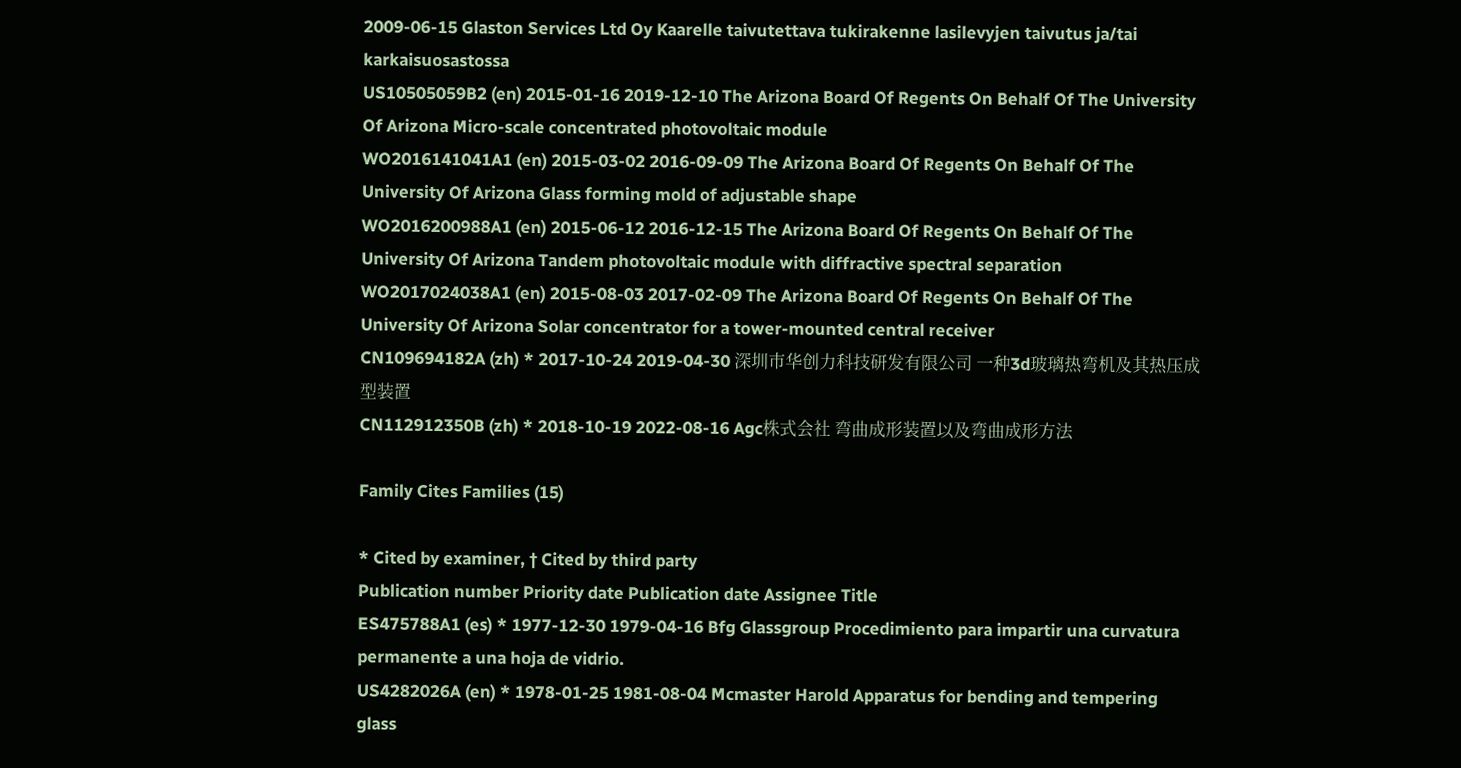2009-06-15 Glaston Services Ltd Oy Kaarelle taivutettava tukirakenne lasilevyjen taivutus ja/tai karkaisuosastossa
US10505059B2 (en) 2015-01-16 2019-12-10 The Arizona Board Of Regents On Behalf Of The University Of Arizona Micro-scale concentrated photovoltaic module
WO2016141041A1 (en) 2015-03-02 2016-09-09 The Arizona Board Of Regents On Behalf Of The University Of Arizona Glass forming mold of adjustable shape
WO2016200988A1 (en) 2015-06-12 2016-12-15 The Arizona Board Of Regents On Behalf Of The University Of Arizona Tandem photovoltaic module with diffractive spectral separation
WO2017024038A1 (en) 2015-08-03 2017-02-09 The Arizona Board Of Regents On Behalf Of The University Of Arizona Solar concentrator for a tower-mounted central receiver
CN109694182A (zh) * 2017-10-24 2019-04-30 深圳市华创力科技研发有限公司 一种3d玻璃热弯机及其热压成型装置
CN112912350B (zh) * 2018-10-19 2022-08-16 Agc株式会社 弯曲成形装置以及弯曲成形方法

Family Cites Families (15)

* Cited by examiner, † Cited by third party
Publication number Priority date Publication date Assignee Title
ES475788A1 (es) * 1977-12-30 1979-04-16 Bfg Glassgroup Procedimiento para impartir una curvatura permanente a una hoja de vidrio.
US4282026A (en) * 1978-01-25 1981-08-04 Mcmaster Harold Apparatus for bending and tempering glass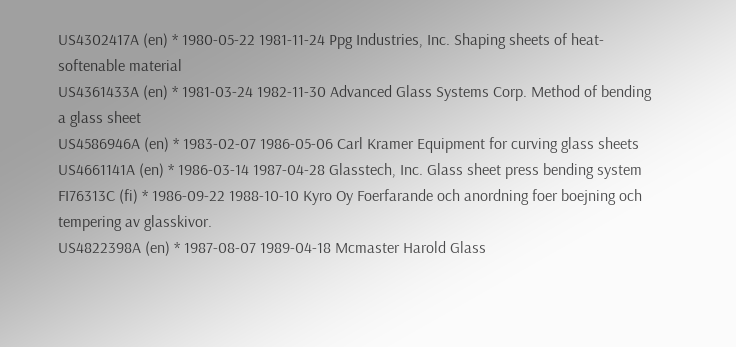US4302417A (en) * 1980-05-22 1981-11-24 Ppg Industries, Inc. Shaping sheets of heat-softenable material
US4361433A (en) * 1981-03-24 1982-11-30 Advanced Glass Systems Corp. Method of bending a glass sheet
US4586946A (en) * 1983-02-07 1986-05-06 Carl Kramer Equipment for curving glass sheets
US4661141A (en) * 1986-03-14 1987-04-28 Glasstech, Inc. Glass sheet press bending system
FI76313C (fi) * 1986-09-22 1988-10-10 Kyro Oy Foerfarande och anordning foer boejning och tempering av glasskivor.
US4822398A (en) * 1987-08-07 1989-04-18 Mcmaster Harold Glass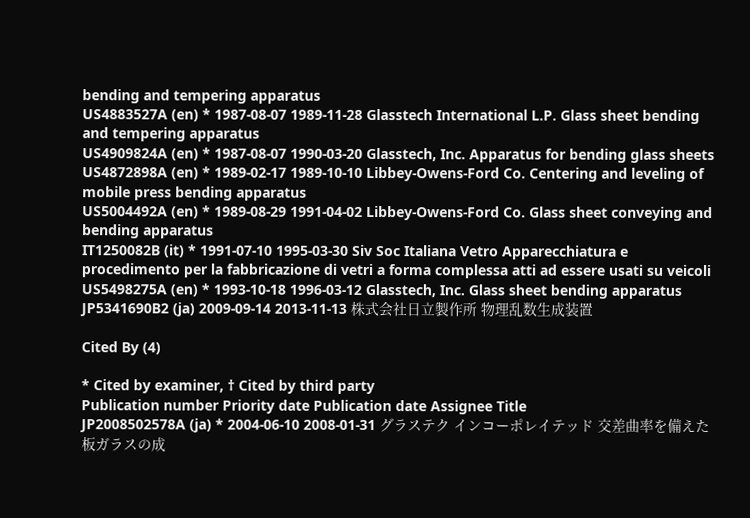bending and tempering apparatus
US4883527A (en) * 1987-08-07 1989-11-28 Glasstech International L.P. Glass sheet bending and tempering apparatus
US4909824A (en) * 1987-08-07 1990-03-20 Glasstech, Inc. Apparatus for bending glass sheets
US4872898A (en) * 1989-02-17 1989-10-10 Libbey-Owens-Ford Co. Centering and leveling of mobile press bending apparatus
US5004492A (en) * 1989-08-29 1991-04-02 Libbey-Owens-Ford Co. Glass sheet conveying and bending apparatus
IT1250082B (it) * 1991-07-10 1995-03-30 Siv Soc Italiana Vetro Apparecchiatura e procedimento per la fabbricazione di vetri a forma complessa atti ad essere usati su veicoli
US5498275A (en) * 1993-10-18 1996-03-12 Glasstech, Inc. Glass sheet bending apparatus
JP5341690B2 (ja) 2009-09-14 2013-11-13 株式会社日立製作所 物理乱数生成装置

Cited By (4)

* Cited by examiner, † Cited by third party
Publication number Priority date Publication date Assignee Title
JP2008502578A (ja) * 2004-06-10 2008-01-31 グラステク インコーポレイテッド 交差曲率を備えた板ガラスの成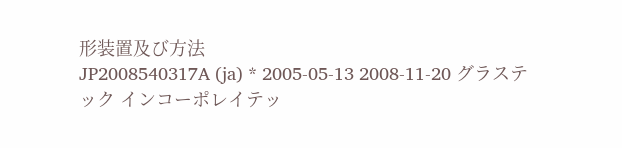形装置及び方法
JP2008540317A (ja) * 2005-05-13 2008-11-20 グラステック インコーポレイテッ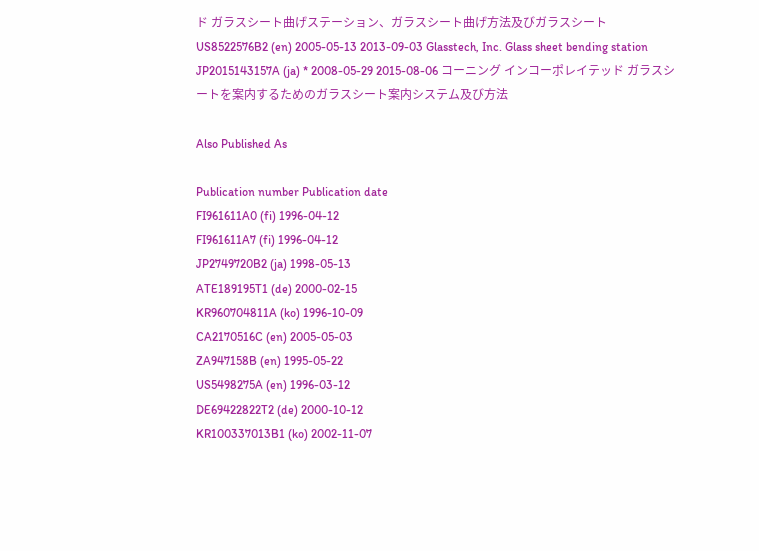ド ガラスシート曲げステーション、ガラスシート曲げ方法及びガラスシート
US8522576B2 (en) 2005-05-13 2013-09-03 Glasstech, Inc. Glass sheet bending station
JP2015143157A (ja) * 2008-05-29 2015-08-06 コーニング インコーポレイテッド ガラスシートを案内するためのガラスシート案内システム及び方法

Also Published As

Publication number Publication date
FI961611A0 (fi) 1996-04-12
FI961611A7 (fi) 1996-04-12
JP2749720B2 (ja) 1998-05-13
ATE189195T1 (de) 2000-02-15
KR960704811A (ko) 1996-10-09
CA2170516C (en) 2005-05-03
ZA947158B (en) 1995-05-22
US5498275A (en) 1996-03-12
DE69422822T2 (de) 2000-10-12
KR100337013B1 (ko) 2002-11-07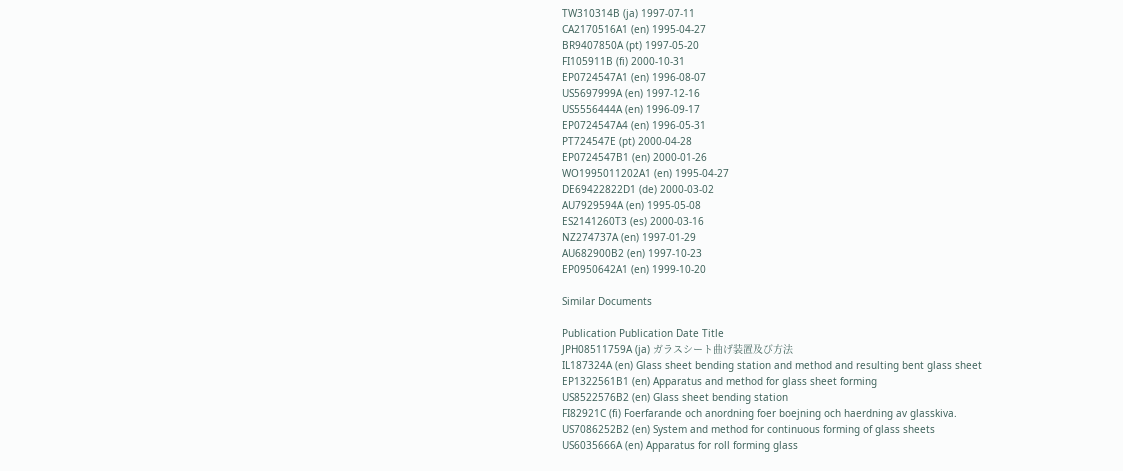TW310314B (ja) 1997-07-11
CA2170516A1 (en) 1995-04-27
BR9407850A (pt) 1997-05-20
FI105911B (fi) 2000-10-31
EP0724547A1 (en) 1996-08-07
US5697999A (en) 1997-12-16
US5556444A (en) 1996-09-17
EP0724547A4 (en) 1996-05-31
PT724547E (pt) 2000-04-28
EP0724547B1 (en) 2000-01-26
WO1995011202A1 (en) 1995-04-27
DE69422822D1 (de) 2000-03-02
AU7929594A (en) 1995-05-08
ES2141260T3 (es) 2000-03-16
NZ274737A (en) 1997-01-29
AU682900B2 (en) 1997-10-23
EP0950642A1 (en) 1999-10-20

Similar Documents

Publication Publication Date Title
JPH08511759A (ja) ガラスシート曲げ装置及び方法
IL187324A (en) Glass sheet bending station and method and resulting bent glass sheet
EP1322561B1 (en) Apparatus and method for glass sheet forming
US8522576B2 (en) Glass sheet bending station
FI82921C (fi) Foerfarande och anordning foer boejning och haerdning av glasskiva.
US7086252B2 (en) System and method for continuous forming of glass sheets
US6035666A (en) Apparatus for roll forming glass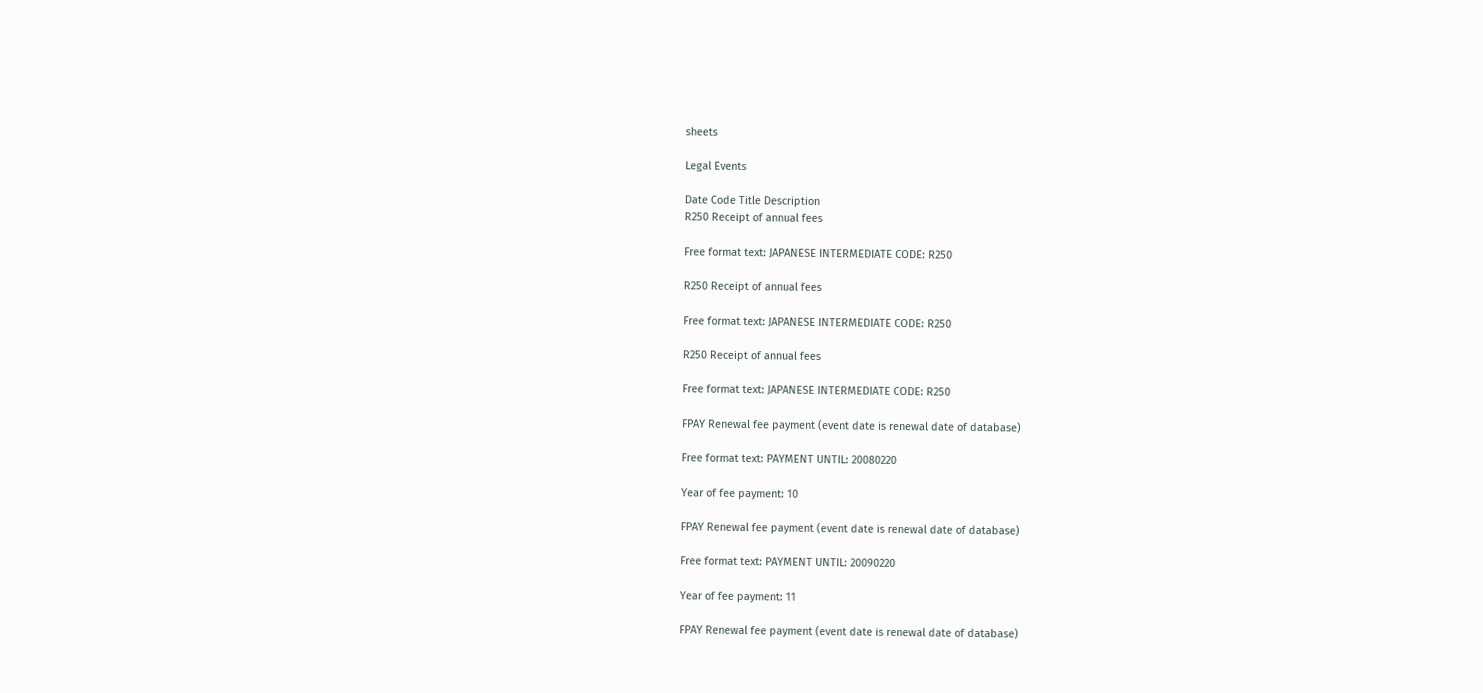sheets

Legal Events

Date Code Title Description
R250 Receipt of annual fees

Free format text: JAPANESE INTERMEDIATE CODE: R250

R250 Receipt of annual fees

Free format text: JAPANESE INTERMEDIATE CODE: R250

R250 Receipt of annual fees

Free format text: JAPANESE INTERMEDIATE CODE: R250

FPAY Renewal fee payment (event date is renewal date of database)

Free format text: PAYMENT UNTIL: 20080220

Year of fee payment: 10

FPAY Renewal fee payment (event date is renewal date of database)

Free format text: PAYMENT UNTIL: 20090220

Year of fee payment: 11

FPAY Renewal fee payment (event date is renewal date of database)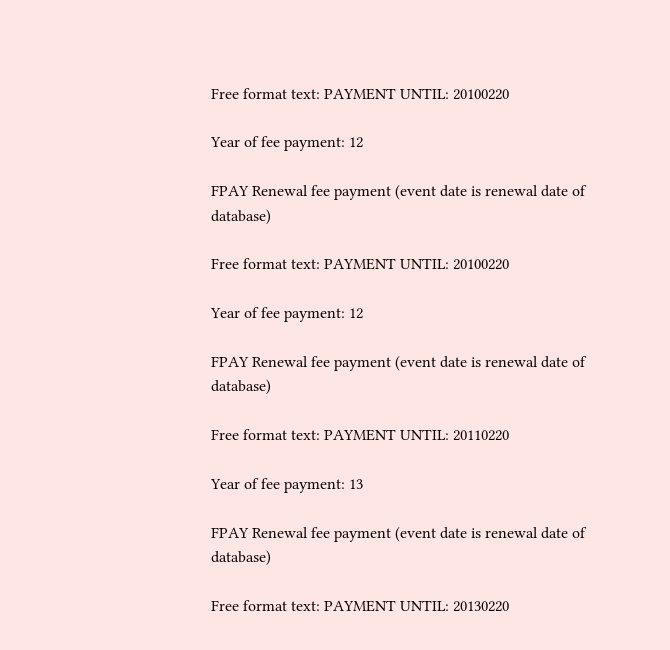Free format text: PAYMENT UNTIL: 20100220

Year of fee payment: 12

FPAY Renewal fee payment (event date is renewal date of database)

Free format text: PAYMENT UNTIL: 20100220

Year of fee payment: 12

FPAY Renewal fee payment (event date is renewal date of database)

Free format text: PAYMENT UNTIL: 20110220

Year of fee payment: 13

FPAY Renewal fee payment (event date is renewal date of database)

Free format text: PAYMENT UNTIL: 20130220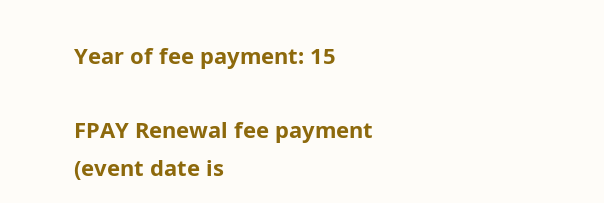Year of fee payment: 15

FPAY Renewal fee payment (event date is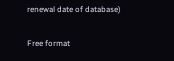renewal date of database)

Free format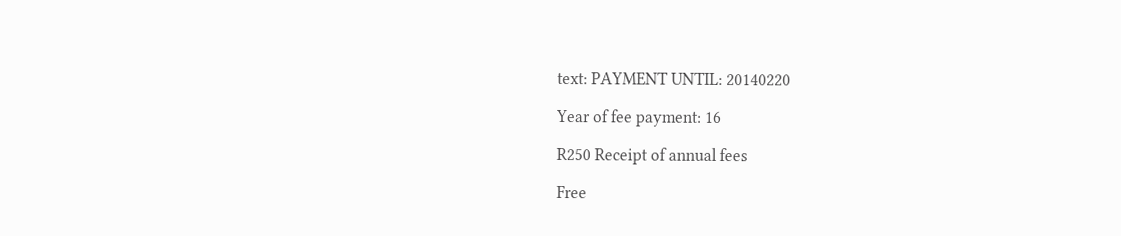text: PAYMENT UNTIL: 20140220

Year of fee payment: 16

R250 Receipt of annual fees

Free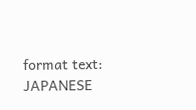format text: JAPANESE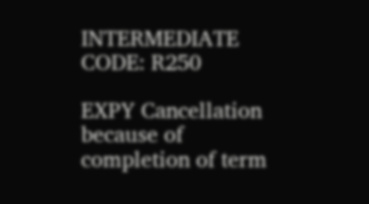INTERMEDIATE CODE: R250

EXPY Cancellation because of completion of term